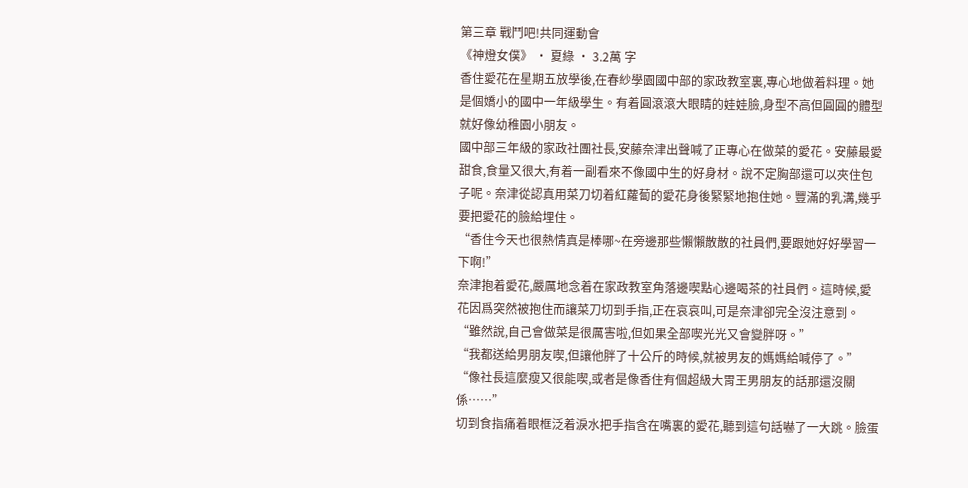第三章 戰鬥吧!共同運動會
《神燈女僕》 · 夏綠 · 3.2萬 字
香住愛花在星期五放學後,在春紗學園國中部的家政教室裏,專心地做着料理。她是個嬌小的國中一年級學生。有着圓滾滾大眼睛的娃娃臉,身型不高但圓圓的體型就好像幼稚園小朋友。
國中部三年級的家政社團社長,安藤奈津出聲喊了正專心在做菜的愛花。安藤最愛甜食,食量又很大,有着一副看來不像國中生的好身材。說不定胸部還可以夾住包子呢。奈津從認真用菜刀切着紅蘿蔔的愛花身後緊緊地抱住她。豐滿的乳溝,幾乎要把愛花的臉給埋住。
“香住今天也很熱情真是棒哪~在旁邊那些懶懶散散的社員們,要跟她好好學習一下啊!”
奈津抱着愛花,嚴厲地念着在家政教室角落邊喫點心邊喝茶的社員們。這時候,愛花因爲突然被抱住而讓菜刀切到手指,正在哀哀叫,可是奈津卻完全沒注意到。
“雖然說,自己會做菜是很厲害啦,但如果全部喫光光又會變胖呀。”
“我都送給男朋友喫,但讓他胖了十公斤的時候,就被男友的媽媽給喊停了。”
“像社長這麼瘦又很能喫,或者是像香住有個超級大胃王男朋友的話那還沒關係……”
切到食指痛着眼框泛着淚水把手指含在嘴裏的愛花,聽到這句話嚇了一大跳。臉蛋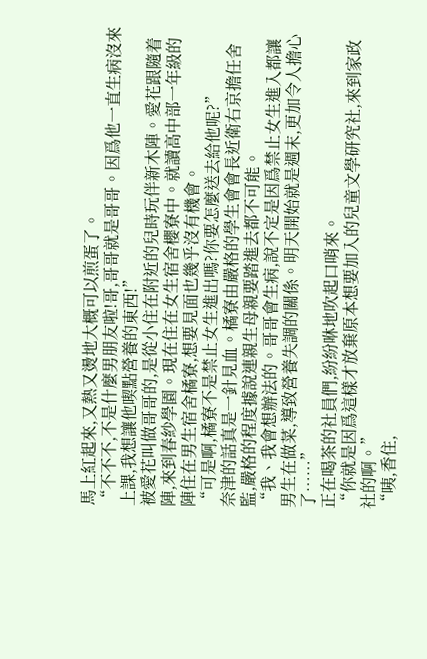馬上紅起來,又熱又燙地大概可以煎蛋了。
“不不不,不是什麼男朋友啦!哥,哥哥就是哥哥。因爲他一直生病沒來上課,我想讓他喫點營養的東西!”
被愛花叫做哥哥的,是從小住在附近的兒時玩伴新木陣。愛花跟隨着陣,來到春紗學園。現在住在女生宿舍櫻寮中。就讀高中部一年級的陣住在男生宿舍橘寮,想要見面也幾乎沒有機會。
“可是啊,橘寮不是禁止女生進出嗎?你要怎麼送去給他呢?”
奈津的話真是一針見血。橘寮由嚴格的學生會會長近衛右京擔任舍監,嚴格的程度據說連親生母親要踏進去都不可能。
“我、我會想辦法的。哥哥會生病,說不定是因爲禁止女生進入都讓男生在做菜,導致營養失調的關係。明天開始就是週末,更加令人擔心了……”
正在喝茶的社員們,紛紛咻地吹起口哨來。
“你就是因爲這樣才放棄原本想要加入的兒童文學研究社,來到家政社的啊。”
“咦,香住,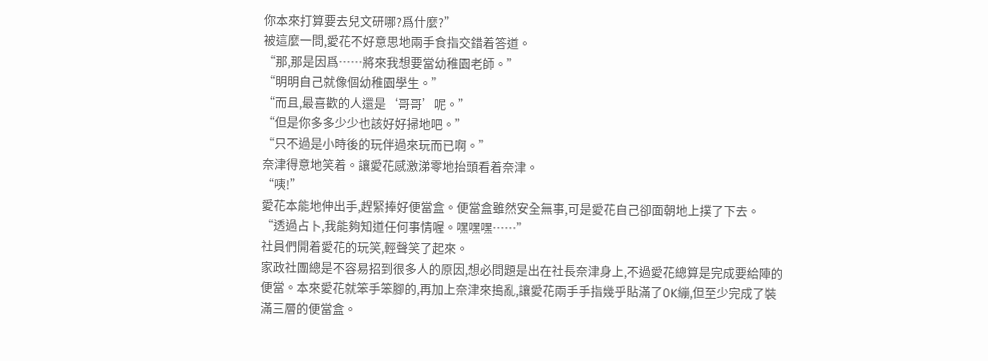你本來打算要去兒文研哪?爲什麼?”
被這麼一問,愛花不好意思地兩手食指交錯着答道。
“那,那是因爲……將來我想要當幼稚園老師。”
“明明自己就像個幼稚園學生。”
“而且,最喜歡的人還是‘哥哥’呢。”
“但是你多多少少也該好好掃地吧。”
“只不過是小時後的玩伴過來玩而已啊。”
奈津得意地笑着。讓愛花感激涕零地抬頭看着奈津。
“咦!”
愛花本能地伸出手,趕緊捧好便當盒。便當盒雖然安全無事,可是愛花自己卻面朝地上撲了下去。
“透過占卜,我能夠知道任何事情喔。嘿嘿嘿……”
社員們開着愛花的玩笑,輕聲笑了起來。
家政社團總是不容易招到很多人的原因,想必問題是出在社長奈津身上,不過愛花總算是完成要給陣的便當。本來愛花就笨手笨腳的,再加上奈津來搗亂,讓愛花兩手手指幾乎貼滿了0K繃,但至少完成了裝滿三層的便當盒。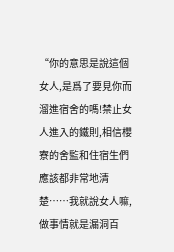“你的意思是說這個女人,是爲了要見你而溜進宿舍的嗎!禁止女人進入的鐵則,相信櫻寮的舍監和住宿生們應該都非常地清楚……我就說女人嘛,做事情就是漏洞百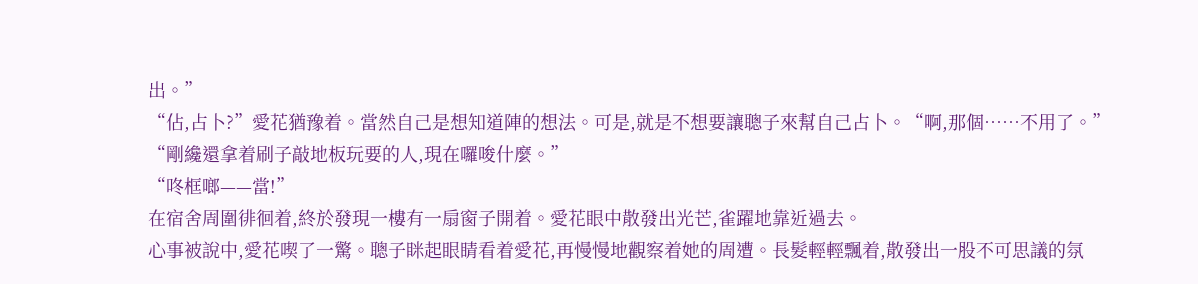出。”
“佔,占卜?”愛花猶豫着。當然自己是想知道陣的想法。可是,就是不想要讓聰子來幫自己占卜。“啊,那個……不用了。”
“剛纔還拿着刷子敲地板玩要的人,現在囉唆什麼。”
“咚框啷——當!”
在宿舍周圍徘徊着,終於發現一樓有一扇窗子開着。愛花眼中散發出光芒,雀躍地靠近過去。
心事被說中,愛花喫了一驚。聰子眯起眼睛看着愛花,再慢慢地觀察着她的周遭。長髮輕輕飄着,散發出一股不可思議的氛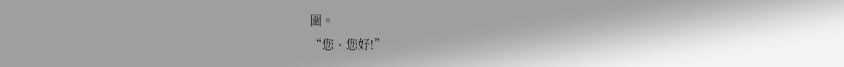圍。
“您、您好!”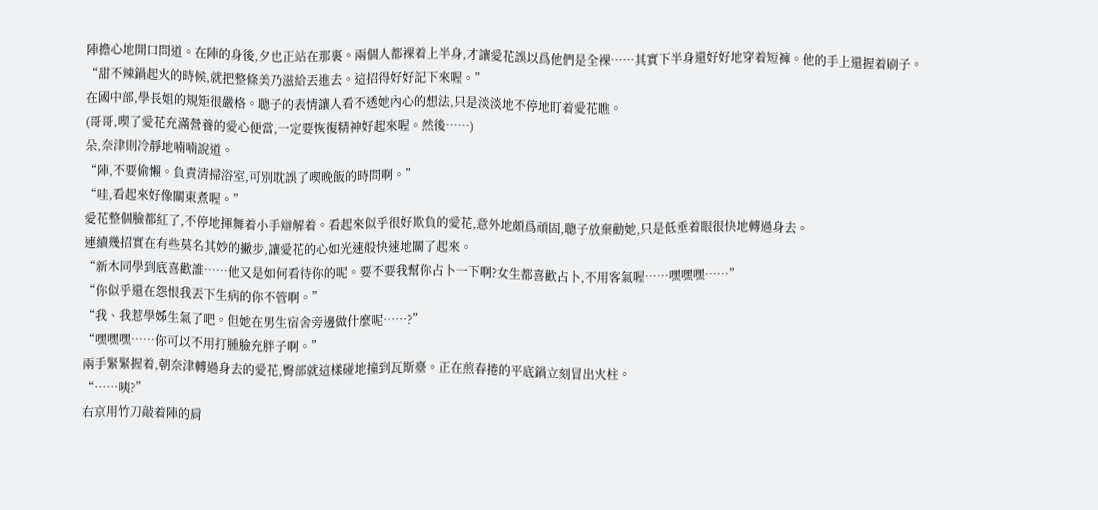陣擔心地開口問道。在陣的身後,夕也正站在那裏。兩個人都裸着上半身,才讓愛花誤以爲他們是全裸……其實下半身還好好地穿着短褲。他的手上還握着刷子。
“甜不辣鍋起火的時候,就把整條美乃滋給丟進去。這招得好好記下來喔。”
在國中部,學長姐的規矩很嚴格。聰子的表情讓人看不透她內心的想法,只是淡淡地不停地盯着愛花瞧。
(哥哥,喫了愛花充滿營養的愛心便當,一定要恢復精神好起來喔。然後……)
朵,奈津則冷靜地喃喃說道。
“陣,不要偷懶。負責清掃浴室,可別耽誤了喫晚飯的時問啊。”
“哇,看起來好像關東煮喔。”
愛花整個臉都紅了,不停地揮舞着小手辯解着。看起來似乎很好欺負的愛花,意外地頗爲頑固,聰子放棄勸她,只是低垂着眼很快地轉過身去。
連續幾招實在有些莫名其妙的撇步,讓愛花的心如光速般快速地關了起來。
“新木同學到底喜歡誰……他又是如何看待你的呢。要不要我幫你占卜一下啊?女生都喜歡占卜,不用客氣喔……嘿嘿嘿……”
“你似乎還在怨恨我丟下生病的你不管啊。”
“我、我惹學姊生氣了吧。但她在男生宿舍旁邊做什麼呢……?”
“嘿嘿嘿……你可以不用打腫臉充胖子啊。”
兩手緊緊握着,朝奈津轉過身去的愛花,臀部就這樣碰地撞到瓦斯臺。正在煎春捲的平底鍋立刻冒出火柱。
“……咦?”
右京用竹刀敲着陣的肩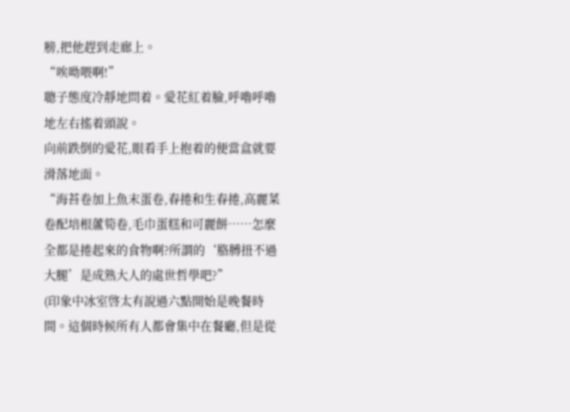膀,把他趕到走廊上。
“唉呦喂啊!”
聰子態度冷靜地問着。愛花紅着臉,呼嚕呼嚕地左右搖着頭說。
向前跌倒的愛花,眼看手上抱着的便當盒就要滑落地面。
“海苔卷加上魚末蛋卷,春捲和生春捲,高麗菜卷配培根蘆筍卷,毛巾蛋糕和可麗餅……怎麼全都是捲起來的食物啊?所謂的‘胳膊扭不過大腿’是成熟大人的處世哲學吧?”
(印象中冰室啓太有說過六點開始是晚餐時間。這個時候所有人都會集中在餐廳,但是從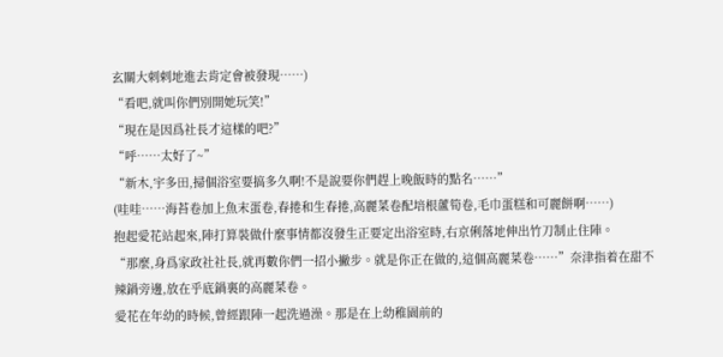玄關大刺剌地進去肯定會被發現……)
“看吧,就叫你們別開她玩笑!”
“現在是因爲社長才這樣的吧?”
“呼……太好了~”
“新木,宇多田,掃個浴室要搞多久啊!不是說要你們趕上晚飯時的點名……”
(哇哇……海苔卷加上魚末蛋卷,春捲和生春捲,高麗菜卷配培根蘆筍卷,毛巾蛋糕和可麗餅啊……)
抱起愛花站起來,陣打算裝做什麼事情都沒發生正要定出浴室時,右京俐落地伸出竹刀制止住陣。
“那麼,身爲家政社社長,就再數你們一招小撇步。就是你正在做的,這個高麗菜卷……”奈津指着在甜不辣鍋旁邊,放在乎底鍋裏的高麗菜卷。
愛花在年幼的時候,曾經跟陣一起洗過澡。那是在上幼稚園前的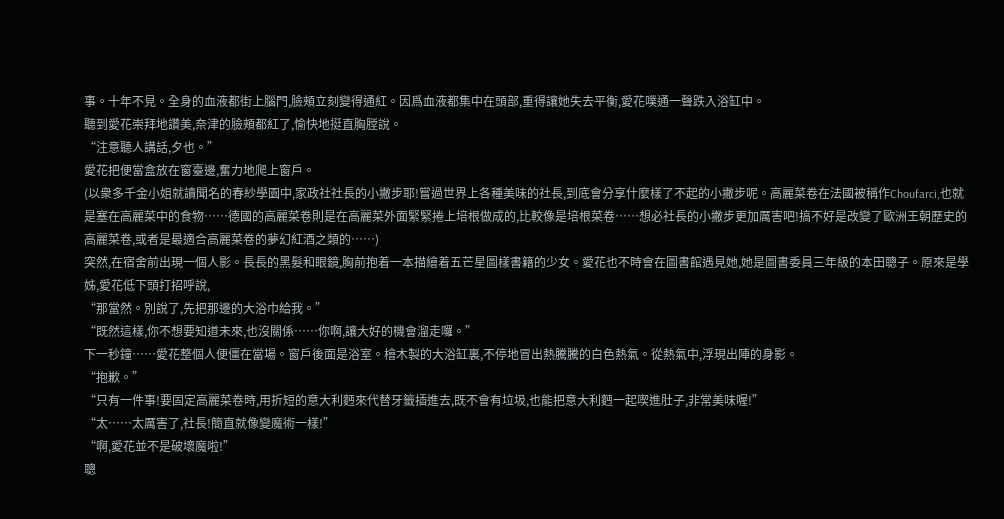事。十年不見。全身的血液都街上腦門,臉頰立刻變得通紅。因爲血液都集中在頭部,重得讓她失去平衡,愛花噗通一聲跌入浴缸中。
聽到愛花崇拜地讚美,奈津的臉頰都紅了,愉快地挺直胸膛說。
“注意聽人講話,夕也。”
愛花把便當盒放在窗臺邊,奮力地爬上窗戶。
(以衆多千金小姐就讀聞名的春紗學園中,家政社社長的小撇步耶!嘗過世界上各種美味的社長,到底會分享什麼樣了不起的小撇步呢。高麗菜卷在法國被稱作Choufarci,也就是塞在高麗菜中的食物……德國的高麗菜卷則是在高麗菜外面緊緊捲上培根做成的,比較像是培根菜卷……想必社長的小撇步更加厲害吧!搞不好是改變了歐洲王朝歷史的高麗菜卷,或者是最適合高麗菜卷的夢幻紅酒之類的……)
突然,在宿舍前出現一個人影。長長的黑髮和眼鏡,胸前抱着一本描繪着五芒星圖樣書籍的少女。愛花也不時會在圖書館遇見她,她是圖書委員三年級的本田聰子。原來是學姊,愛花低下頭打招呼說,
“那當然。別說了,先把那邊的大浴巾給我。”
“既然這樣,你不想要知道未來,也沒關係……你啊,讓大好的機會溜走囉。”
下一秒鐘……愛花整個人便僵在當場。窗戶後面是浴室。檜木製的大浴缸裏,不停地冒出熱騰騰的白色熱氣。從熱氣中,浮現出陣的身影。
“抱歉。”
“只有一件事!要固定高麗菜卷時,用折短的意大利麪來代替牙籤插進去,既不會有垃圾,也能把意大利麪一起喫進肚子,非常美味喔!”
“太……太厲害了,社長!簡直就像變魔術一樣!”
“啊,愛花並不是破壞魔啦!”
聰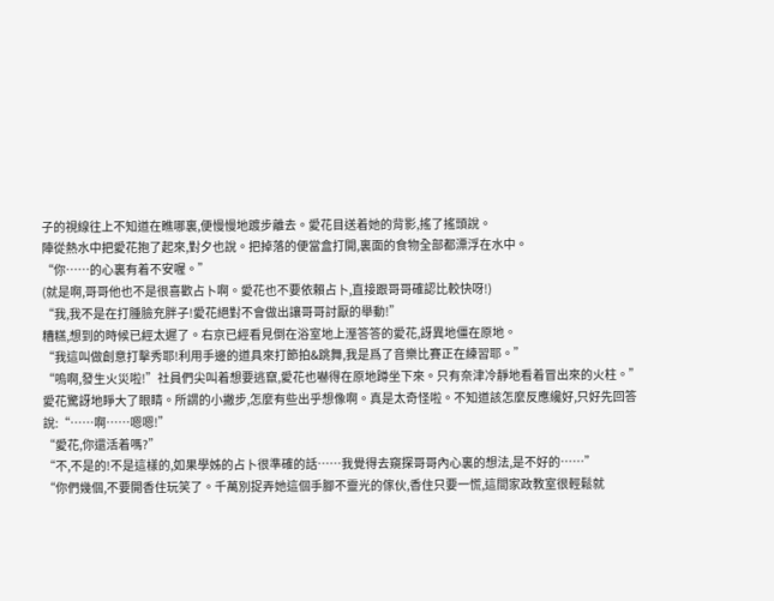子的視線往上不知道在瞧哪裏,便慢慢地踱步離去。愛花目送着她的背影,搖了搖頭說。
陣從熱水中把愛花抱了起來,對夕也說。把掉落的便當盒打開,裏面的食物全部都漂浮在水中。
“你……的心裏有着不安喔。”
(就是啊,哥哥他也不是很喜歡占卜啊。愛花也不要依賴占卜,直接跟哥哥確認比較快呀!)
“我,我不是在打腫臉充胖子!愛花絕對不會做出讓哥哥討厭的舉動!”
糟糕,想到的時候已經太遲了。右京已經看見倒在浴室地上溼答答的愛花,訝異地僵在原地。
“我這叫做創意打擊秀耶!利用手邊的道具來打節拍&跳舞,我是爲了音樂比賽正在練習耶。”
“嗚啊,發生火災啦!”社員們尖叫着想要逃竄,愛花也嚇得在原地蹲坐下來。只有奈津冷靜地看着冒出來的火柱。”
愛花驚訝地睜大了眼睛。所謂的小撇步,怎麼有些出乎想像啊。真是太奇怪啦。不知道該怎麼反應纔好,只好先回答說:“……啊……嗯嗯!”
“愛花,你還活着嗎?”
“不,不是的!不是這樣的,如果學姊的占卜很準確的話……我覺得去窺探哥哥內心裏的想法,是不好的……”
“你們幾個,不要開香住玩笑了。千萬別捉弄她這個手腳不靈光的傢伙,香住只要一慌,這間家政教室很輕鬆就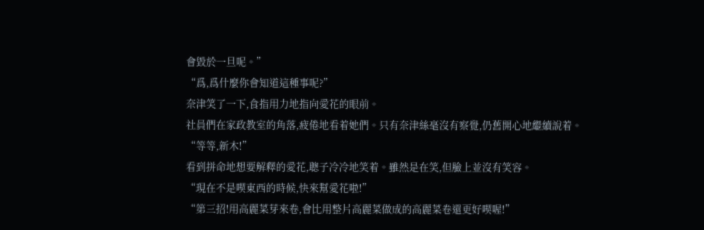會毀於一旦呢。”
“爲,爲什麼你會知道這種事呢?”
奈津笑了一下,食指用力地指向愛花的眼前。
社員們在家政教室的角落,疲倦地看着她們。只有奈津絲毫沒有察覺,仍舊開心地繼續說着。
“等等,新木!”
看到拼命地想要解釋的愛花,聰子冷冷地笑着。雖然是在笑,但臉上並沒有笑容。
“現在不是喫東西的時候,快來幫愛花啦!”
“第三招!用高麗菜芽來卷,會比用整片高麗菜做成的高麗菜卷還更好喫喔!”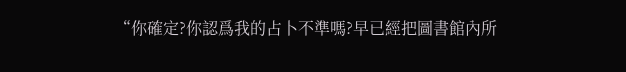“你確定?你認爲我的占卜不準嗎?早已經把圖書館內所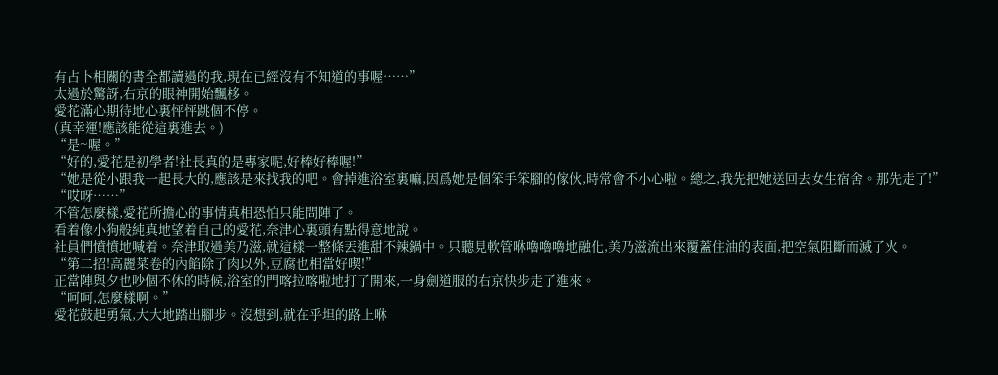有占卜相關的書全都讀過的我,現在已經沒有不知道的事喔……”
太過於驚訝,右京的眼神開始飄栘。
愛花滿心期待地心裏怦怦跳個不停。
(真幸運!應該能從這裏進去。)
“是~喔。”
“好的,愛花是初學者!社長真的是專家呢,好棒好棒喔!”
“她是從小跟我一起長大的,應該是來找我的吧。會掉進浴室裏嘛,因爲她是個笨手笨腳的傢伙,時常會不小心啦。總之,我先把她送回去女生宿舍。那先走了!”
“哎呀……”
不管怎麼樣,愛花所擔心的事情真相恐怕只能問陣了。
看着像小狗般純真地望着自己的愛花,奈津心裏頭有點得意地說。
社員們憤憤地喊着。奈津取過美乃滋,就這樣一整條丟進甜不辣鍋中。只聽見軟管咻嚕嚕嚕地融化,美乃滋流出來覆蓋住油的表面,把空氣阻斷而滅了火。
“第二招!高麗菜卷的內餡除了肉以外,豆腐也相當好喫!”
正當陣與夕也吵個不休的時候,浴室的門喀拉喀啦地打了開來,一身劍道服的右京快步走了進來。
“呵呵,怎麼樣啊。”
愛花鼓起勇氣,大大地踏出腳步。沒想到,就在乎坦的路上咻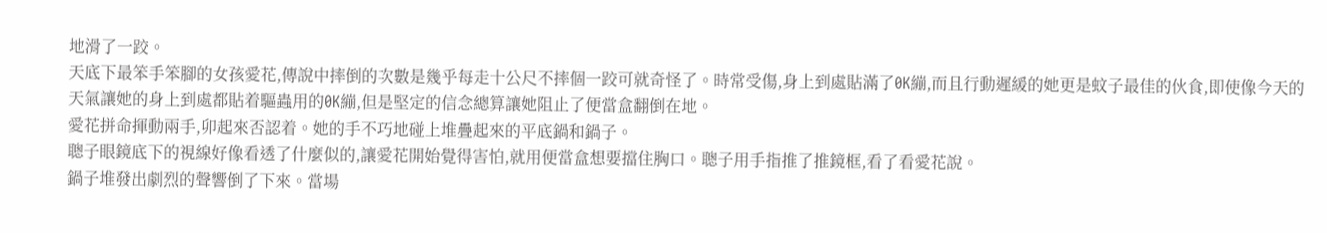地滑了一跤。
天底下最笨手笨腳的女孩愛花,傳說中摔倒的次數是幾乎每走十公尺不摔個一跤可就奇怪了。時常受傷,身上到處貼滿了0K繃,而且行動遲緩的她更是蚊子最佳的伙食,即使像今天的天氣讓她的身上到處都貼着驅蟲用的0K繃,但是堅定的信念總算讓她阻止了便當盒翻倒在地。
愛花拼命揮動兩手,卯起來否認着。她的手不巧地碰上堆疊起來的平底鍋和鍋子。
聰子眼鏡底下的視線好像看透了什麼似的,讓愛花開始覺得害怕,就用便當盒想要擋住胸口。聰子用手指推了推鏡框,看了看愛花說。
鍋子堆發出劇烈的聲響倒了下來。當場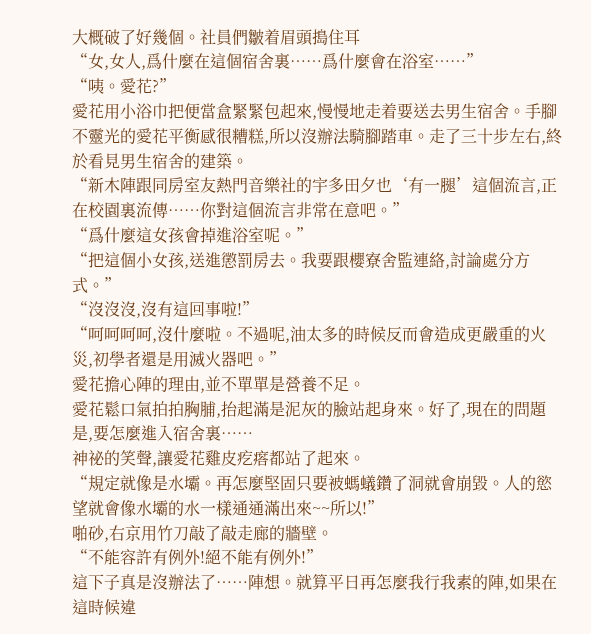大概破了好幾個。社員們皺着眉頭搗住耳
“女,女人,爲什麼在這個宿舍裏……爲什麼會在浴室……”
“咦。愛花?”
愛花用小浴巾把便當盒緊緊包起來,慢慢地走着要送去男生宿舍。手腳不靈光的愛花平衡感很糟糕,所以沒辦法騎腳踏車。走了三十步左右,終於看見男生宿舍的建築。
“新木陣跟同房室友熱門音樂社的宇多田夕也‘有一腿’這個流言,正在校園裏流傳……你對這個流言非常在意吧。”
“爲什麼這女孩會掉進浴室呢。”
“把這個小女孩,送進懲罰房去。我要跟櫻寮舍監連絡,討論處分方式。”
“沒沒沒,沒有這回事啦!”
“呵呵呵呵,沒什麼啦。不過呢,油太多的時候反而會造成更嚴重的火災,初學者還是用滅火器吧。”
愛花擔心陣的理由,並不單單是營養不足。
愛花鬆口氣拍拍胸脯,抬起滿是泥灰的臉站起身來。好了,現在的問題是,要怎麼進入宿舍裏……
神祕的笑聲,讓愛花雞皮疙瘩都站了起來。
“規定就像是水壩。再怎麼堅固只要被螞蟻鑽了洞就會崩毀。人的慾望就會像水壩的水一樣通通滿出來~~所以!”
啪砂,右京用竹刀敲了敲走廊的牆壁。
“不能容許有例外!絕不能有例外!”
這下子真是沒辦法了……陣想。就算平日再怎麼我行我素的陣,如果在這時候違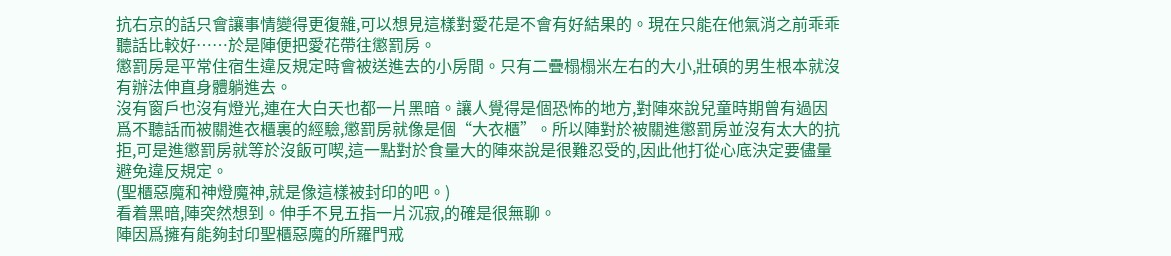抗右京的話只會讓事情變得更復雜,可以想見這樣對愛花是不會有好結果的。現在只能在他氣消之前乖乖聽話比較好……於是陣便把愛花帶往懲罰房。
懲罰房是平常住宿生違反規定時會被送進去的小房間。只有二疊榻榻米左右的大小,壯碩的男生根本就沒有辦法伸直身體躺進去。
沒有窗戶也沒有燈光,連在大白天也都一片黑暗。讓人覺得是個恐怖的地方,對陣來說兒童時期曾有過因爲不聽話而被關進衣櫃裏的經驗,懲罰房就像是個“大衣櫃”。所以陣對於被關進懲罰房並沒有太大的抗拒,可是進懲罰房就等於沒飯可喫,這一點對於食量大的陣來說是很難忍受的,因此他打從心底決定要儘量避免違反規定。
(聖櫃惡魔和神燈魔神,就是像這樣被封印的吧。)
看着黑暗,陣突然想到。伸手不見五指一片沉寂,的確是很無聊。
陣因爲擁有能夠封印聖櫃惡魔的所羅門戒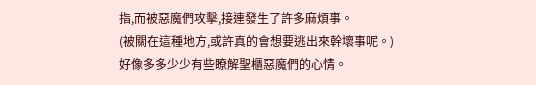指,而被惡魔們攻擊,接連發生了許多麻煩事。
(被關在這種地方,或許真的會想要逃出來幹壞事呢。)
好像多多少少有些瞭解聖櫃惡魔們的心情。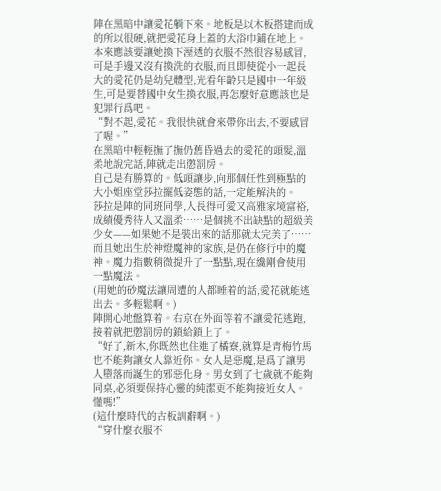陣在黑暗中讓愛花躺下來。地板是以木板搭建而成的所以很硬,就把愛花身上蓋的大浴巾鋪在地上。本來應該要讓她換下溼透的衣服不然很容易感冒,可是手邊又沒有換洗的衣服,而且即使從小一起長大的愛花仍是幼兒體型,光看年齡只是國中一年級生,可是要替國中女生換衣服,再怎麼好意應該也是犯罪行爲吧。
“對不起,愛花。我很快就會來帶你出去,不要感冒了喔。”
在黑暗中輕輕撫了撫仍舊昏過去的愛花的頭髮,溫柔地說完話,陣就走出懲罰房。
自己是有勝算的。低頭讓步,向那個任性到極點的大小姐座堂莎拉擺低姿態的話,一定能解決的。
莎拉是陣的同班同學,人長得可愛又高雅家境富裕,成績優秀待人又溫柔……是個挑不出缺點的超級美少女——如果她不是裝出來的話那就太完美了……而且她出生於神燈魔神的家族,是仍在修行中的魔神。魔力指數稍微提升了一點點,現在纔剛會使用一點魔法。
(用她的砂魔法讓周遭的人都睡着的話,愛花就能逃出去。多輕鬆啊。)
陣開心地盤算着。右京在外面等着不讓愛花逃跑,接着就把懲罰房的鎖給鎖上了。
“好了,新木,你既然也住進了橘寮,就算是青梅竹馬也不能夠讓女人靠近你。女人是惡魔,是爲了讓男人墮落而誕生的邪惡化身。男女到了七歲就不能夠同桌,必須要保持心靈的純潔更不能夠接近女人。懂嗎!”
(這什麼時代的古板訓辭啊。)
“穿什麼衣服不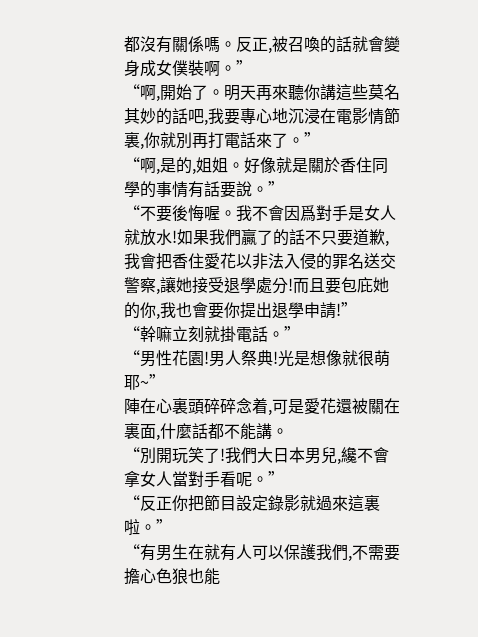都沒有關係嗎。反正,被召喚的話就會變身成女僕裝啊。”
“啊,開始了。明天再來聽你講這些莫名其妙的話吧,我要專心地沉浸在電影情節裏,你就別再打電話來了。”
“啊,是的,姐姐。好像就是關於香住同學的事情有話要說。”
“不要後悔喔。我不會因爲對手是女人就放水!如果我們贏了的話不只要道歉,我會把香住愛花以非法入侵的罪名送交警察,讓她接受退學處分!而且要包庇她的你,我也會要你提出退學申請!”
“幹嘛立刻就掛電話。”
“男性花園!男人祭典!光是想像就很萌耶~”
陣在心裏頭碎碎念着,可是愛花還被關在裏面,什麼話都不能講。
“別開玩笑了!我們大日本男兒,纔不會拿女人當對手看呢。”
“反正你把節目設定錄影就過來這裏啦。”
“有男生在就有人可以保護我們,不需要擔心色狼也能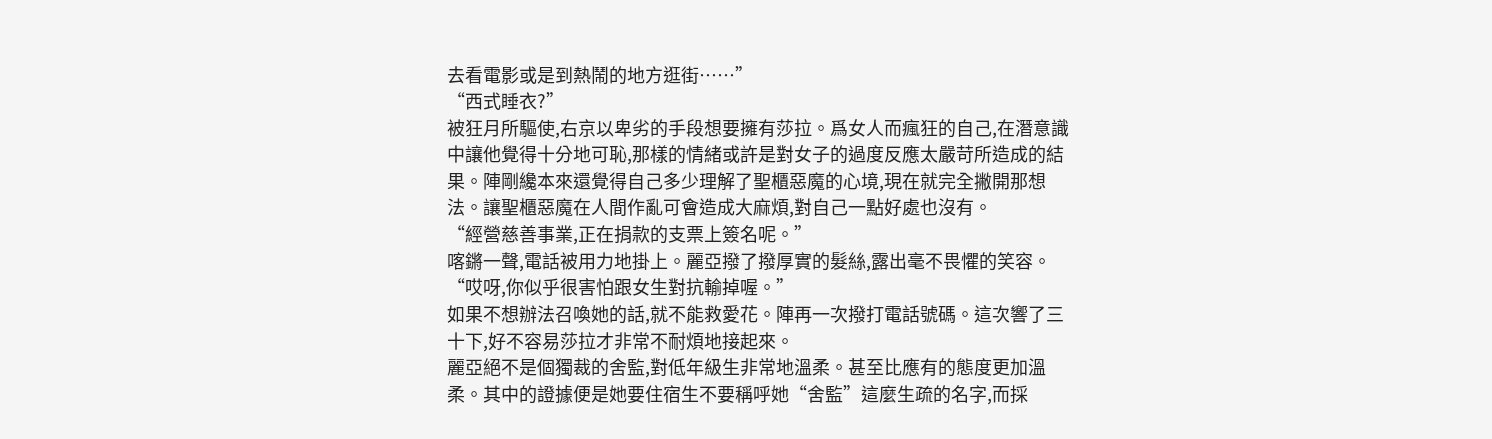去看電影或是到熱鬧的地方逛街……”
“西式睡衣?”
被狂月所驅使,右京以卑劣的手段想要擁有莎拉。爲女人而瘋狂的自己,在潛意識中讓他覺得十分地可恥,那樣的情緒或許是對女子的過度反應太嚴苛所造成的結果。陣剛纔本來還覺得自己多少理解了聖櫃惡魔的心境,現在就完全撇開那想法。讓聖櫃惡魔在人間作亂可會造成大麻煩,對自己一點好處也沒有。
“經營慈善事業,正在捐款的支票上簽名呢。”
喀鏘一聲,電話被用力地掛上。麗亞撥了撥厚實的髮絲,露出毫不畏懼的笑容。
“哎呀,你似乎很害怕跟女生對抗輸掉喔。”
如果不想辦法召喚她的話,就不能救愛花。陣再一次撥打電話號碼。這次響了三十下,好不容易莎拉才非常不耐煩地接起來。
麗亞絕不是個獨裁的舍監,對低年級生非常地溫柔。甚至比應有的態度更加溫柔。其中的證據便是她要住宿生不要稱呼她“舍監”這麼生疏的名字,而採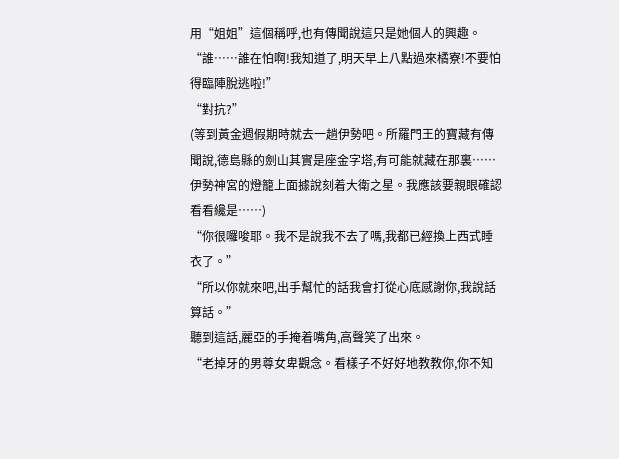用“姐姐”這個稱呼,也有傳聞說這只是她個人的興趣。
“誰……誰在怕啊!我知道了,明天早上八點過來橘寮!不要怕得臨陣脫逃啦!”
“對抗?”
(等到黃金週假期時就去一趟伊勢吧。所羅門王的寶藏有傳聞說,德島縣的劍山其實是座金字塔,有可能就藏在那裏……伊勢神宮的燈籠上面據說刻着大衛之星。我應該要親眼確認看看纔是……)
“你很囉唆耶。我不是說我不去了嗎,我都已經換上西式睡衣了。”
“所以你就來吧,出手幫忙的話我會打從心底感謝你,我說話算話。”
聽到這話,麗亞的手掩着嘴角,高聲笑了出來。
“老掉牙的男尊女卑觀念。看樣子不好好地教教你,你不知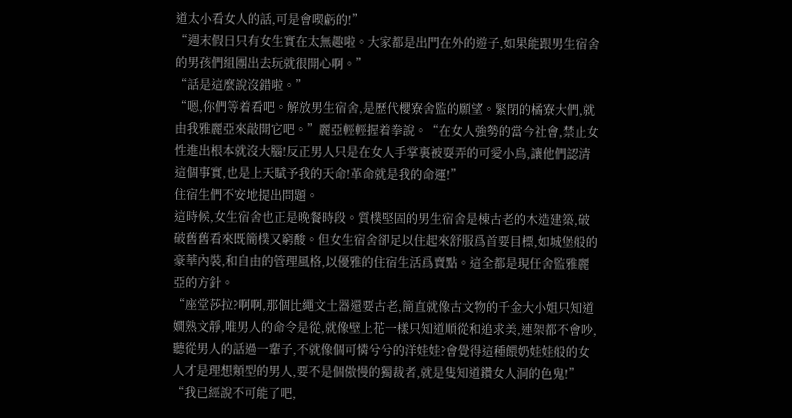道太小看女人的話,可是會喫虧的!”
“週末假日只有女生實在太無趣啦。大家都是出門在外的遊子,如果能跟男生宿舍的男孩們組團出去玩就很開心啊。”
“話是這麼說沒錯啦。”
“嗯,你們等着看吧。解放男生宿舍,是歷代櫻寮舍監的願望。緊閉的橘寮大們,就由我雅麗亞來敲開它吧。”麗亞輕輕握着拳說。“在女人強勢的當今社會,禁止女性進出根本就沒大腦!反正男人只是在女人手掌裏被耍弄的可愛小鳥,讓他們認清這個事實,也是上天賦予我的天命!革命就是我的命運!”
住宿生們不安地提出問題。
這時候,女生宿舍也正是晚餐時段。質樸堅固的男生宿舍是棟古老的木造建築,破破舊舊看來既簡樸又窮酸。但女生宿舍卻足以住起來舒服爲首要目標,如城堡般的豪華內裝,和自由的管理風格,以優雅的住宿生活爲賣點。這全都是現任舍監雅麗亞的方針。
“座堂莎拉?啊啊,那個比繩文土器還要古老,簡直就像古文物的千金大小姐只知道嫺熟文靜,唯男人的命令是從,就像壁上花一樣只知道順從和追求美,連架都不會吵,聽從男人的話過一輩子,不就像個可憐兮兮的洋娃娃?會覺得這種餵奶娃娃般的女人才是理想類型的男人,要不是個傲慢的獨裁者,就是隻知道鑽女人洞的色鬼!”
“我已經說不可能了吧,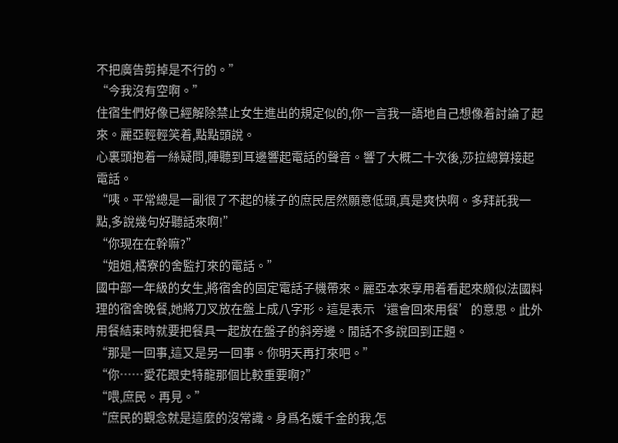不把廣告剪掉是不行的。”
“今我沒有空啊。”
住宿生們好像已經解除禁止女生進出的規定似的,你一言我一語地自己想像着討論了起來。麗亞輕輕笑着,點點頭說。
心裏頭抱着一絲疑問,陣聽到耳邊響起電話的聲音。響了大概二十次後,莎拉總算接起電話。
“咦。平常總是一副很了不起的樣子的庶民居然願意低頭,真是爽快啊。多拜託我一點,多說幾句好聽話來啊!”
“你現在在幹嘛?”
“姐姐,橘寮的舍監打來的電話。”
國中部一年級的女生,將宿舍的固定電話子機帶來。麗亞本來享用着看起來頗似法國料理的宿舍晚餐,她將刀叉放在盤上成八字形。這是表示‘還會回來用餐’的意思。此外用餐結束時就要把餐具一起放在盤子的斜旁邊。閒話不多說回到正題。
“那是一回事,這又是另一回事。你明天再打來吧。”
“你……愛花跟史特龍那個比較重要啊?”
“喂,庶民。再見。”
“庶民的觀念就是這麼的沒常識。身爲名媛千金的我,怎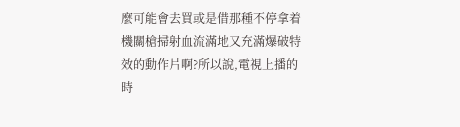麼可能會去買或是借那種不停拿着機關槍掃射血流滿地又充滿爆破特效的動作片啊?所以說,電視上播的時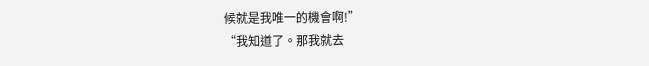候就是我唯一的機會啊!”
“我知道了。那我就去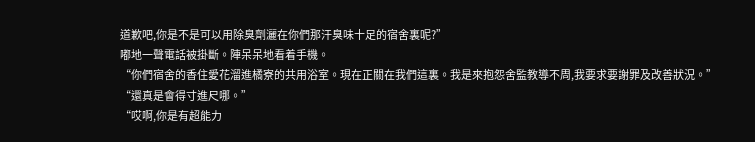道歉吧,你是不是可以用除臭劑灑在你們那汗臭味十足的宿舍裏呢?”
嘟地一聲電話被掛斷。陣呆呆地看着手機。
“你們宿舍的香住愛花溜進橘寮的共用浴室。現在正關在我們這裏。我是來抱怨舍監教導不周,我要求要謝罪及改善狀況。”
“還真是會得寸進尺哪。”
“哎啊,你是有超能力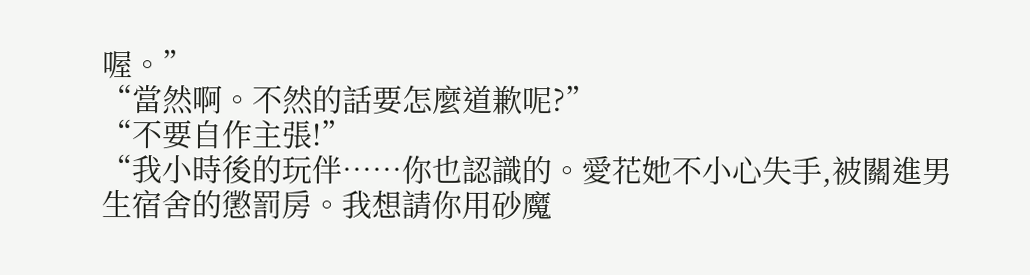喔。”
“當然啊。不然的話要怎麼道歉呢?”
“不要自作主張!”
“我小時後的玩伴……你也認識的。愛花她不小心失手,被關進男生宿舍的懲罰房。我想請你用砂魔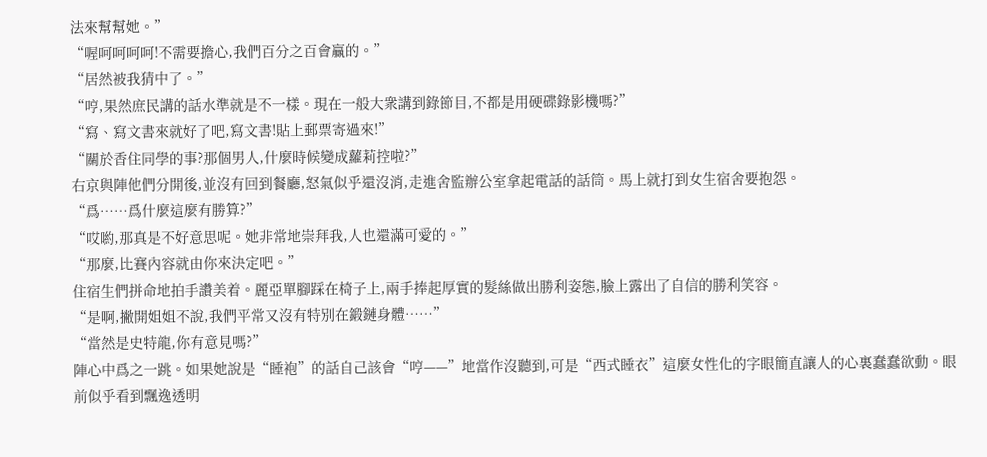法來幫幫她。”
“喔呵呵呵呵!不需要擔心,我們百分之百會贏的。”
“居然被我猜中了。”
“哼,果然庶民講的話水準就是不一樣。現在一般大衆講到錄節目,不都是用硬碟錄影機嗎?”
“寫、寫文書來就好了吧,寫文書!貼上郵票寄過來!”
“關於香住同學的事?那個男人,什麼時候變成蘿莉控啦?”
右京與陣他們分開後,並沒有回到餐廳,怒氣似乎還沒消,走進舍監辦公室拿起電話的話筒。馬上就打到女生宿舍要抱怨。
“爲……爲什麼這麼有勝算?”
“哎喲,那真是不好意思呢。她非常地崇拜我,人也還滿可愛的。”
“那麼,比賽內容就由你來決定吧。”
住宿生們拼命地拍手讚美着。麗亞單腳踩在椅子上,兩手捧起厚實的髮絲做出勝利姿態,臉上露出了自信的勝利笑容。
“是啊,撇開姐姐不說,我們平常又沒有特別在鍛鏈身體……”
“當然是史特龍,你有意見嗎?”
陣心中爲之一跳。如果她說是“睡袍”的話自己該會“哼——”地當作沒聽到,可是“西式睡衣”這麼女性化的字眼簡直讓人的心裏蠢蠢欲動。眼前似乎看到飄逸透明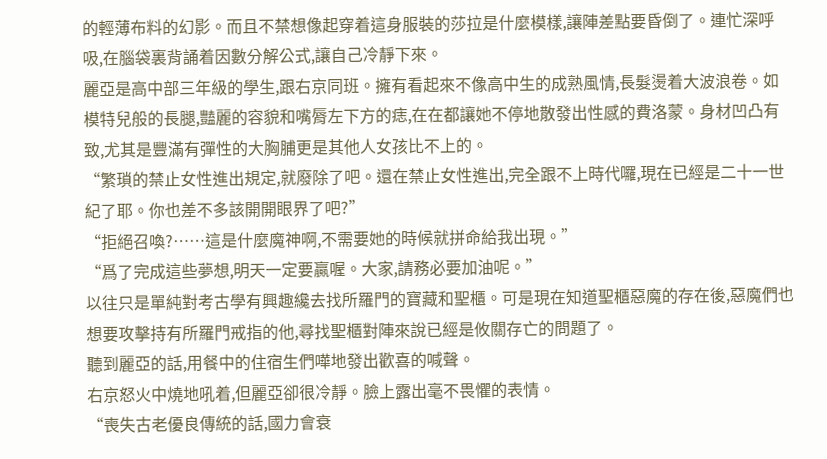的輕薄布料的幻影。而且不禁想像起穿着這身服裝的莎拉是什麼模樣,讓陣差點要昏倒了。連忙深呼吸,在腦袋裏背誦着因數分解公式,讓自己冷靜下來。
麗亞是高中部三年級的學生,跟右京同班。擁有看起來不像高中生的成熟風情,長髮燙着大波浪卷。如模特兒般的長腿,豔麗的容貌和嘴脣左下方的痣,在在都讓她不停地散發出性感的費洛蒙。身材凹凸有致,尤其是豐滿有彈性的大胸脯更是其他人女孩比不上的。
“繁瑣的禁止女性進出規定,就廢除了吧。還在禁止女性進出,完全跟不上時代囉,現在已經是二十一世紀了耶。你也差不多該開開眼界了吧?”
“拒絕召喚?……這是什麼魔神啊,不需要她的時候就拼命給我出現。”
“爲了完成這些夢想,明天一定要贏喔。大家,請務必要加油呢。”
以往只是單純對考古學有興趣纔去找所羅門的寶藏和聖櫃。可是現在知道聖櫃惡魔的存在後,惡魔們也想要攻擊持有所羅門戒指的他,尋找聖櫃對陣來說已經是攸關存亡的問題了。
聽到麗亞的話,用餐中的住宿生們嘩地發出歡喜的喊聲。
右京怒火中燒地吼着,但麗亞卻很冷靜。臉上露出毫不畏懼的表情。
“喪失古老優良傳統的話,國力會衰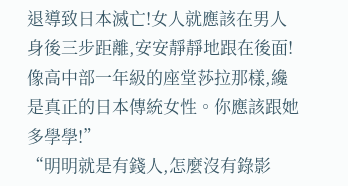退導致日本滅亡!女人就應該在男人身後三步距離,安安靜靜地跟在後面!像高中部一年級的座堂莎拉那樣,纔是真正的日本傳統女性。你應該跟她多學學!”
“明明就是有錢人,怎麼沒有錄影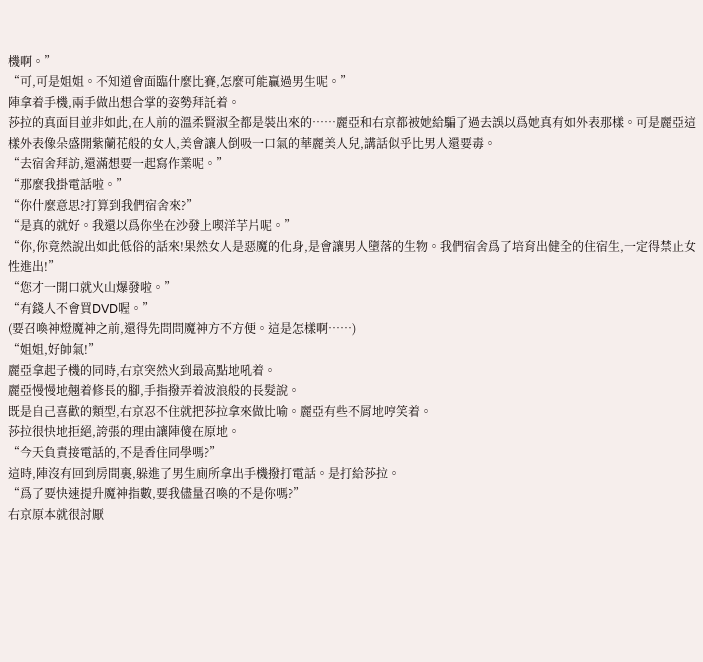機啊。”
“可,可是姐姐。不知道會面臨什麼比賽,怎麼可能贏過男生呢。”
陣拿着手機,兩手做出想合掌的姿勢拜託着。
莎拉的真面目並非如此,在人前的溫柔賢淑全都是裝出來的……麗亞和右京都被她給騙了過去誤以爲她真有如外表那樣。可是麗亞這樣外表像朵盛開紫蘭花般的女人,美會讓人倒吸一口氣的華麗美人兒,講話似乎比男人還要毒。
“去宿舍拜訪,還滿想要一起寫作業呢。”
“那麼我掛電話啦。”
“你什麼意思?打算到我們宿舍來?”
“是真的就好。我還以爲你坐在沙發上喫洋芋片呢。”
“你,你竟然說出如此低俗的話來!果然女人是惡魔的化身,是會讓男人墮落的生物。我們宿舍爲了培育出健全的住宿生,一定得禁止女性進出!”
“您才一開口就火山爆發啦。”
“有錢人不會買DVD喔。”
(要召喚神燈魔神之前,還得先問問魔神方不方便。這是怎樣啊……)
“姐姐,好帥氣!”
麗亞拿起子機的同時,右京突然火到最高點地吼着。
麗亞慢慢地翹着修長的腳,手指撥弄着波浪般的長髮說。
既是自己喜歡的類型,右京忍不住就把莎拉拿來做比喻。麗亞有些不屑地哼笑着。
莎拉很快地拒絕,誇張的理由讓陣傻在原地。
“今天負責接電話的,不是香住同學嗎?”
這時,陣沒有回到房間裏,躲進了男生廁所拿出手機撥打電話。是打給莎拉。
“爲了要快速提升魔神指數,要我儘量召喚的不是你嗎?”
右京原本就很討厭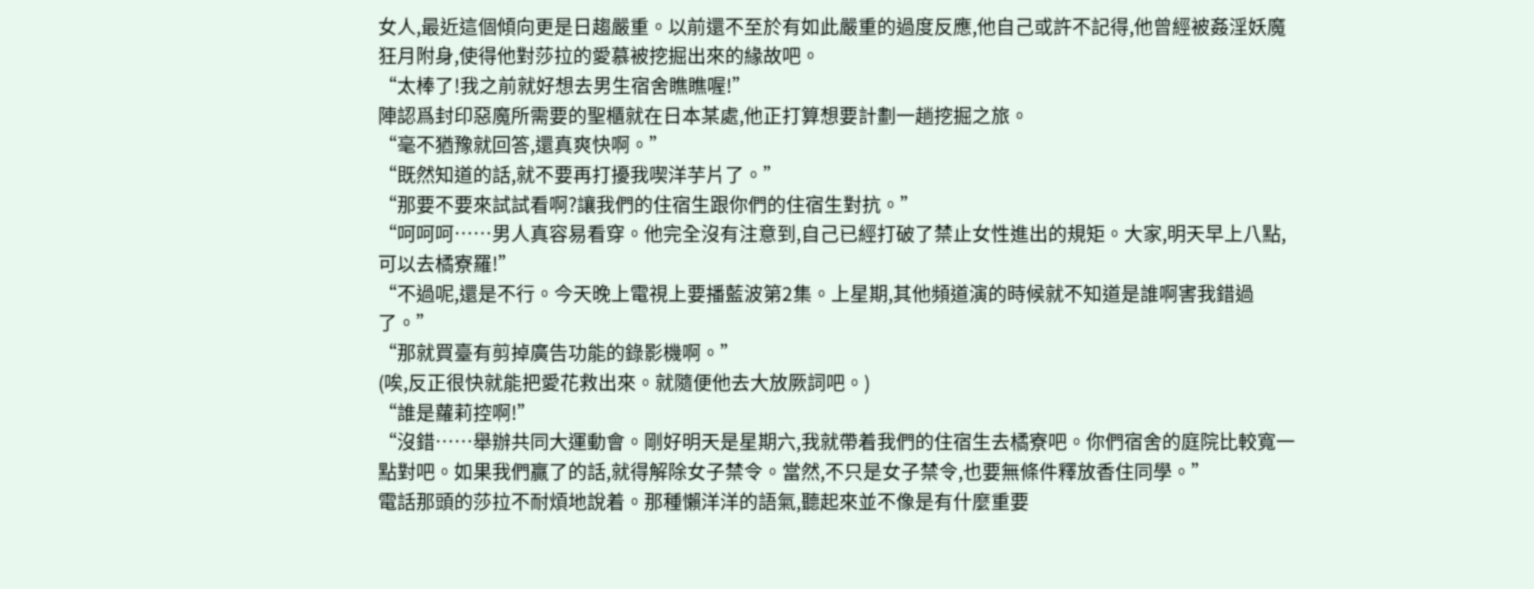女人,最近這個傾向更是日趨嚴重。以前還不至於有如此嚴重的過度反應,他自己或許不記得,他曾經被姦淫妖魔狂月附身,使得他對莎拉的愛慕被挖掘出來的緣故吧。
“太棒了!我之前就好想去男生宿舍瞧瞧喔!”
陣認爲封印惡魔所需要的聖櫃就在日本某處,他正打算想要計劃一趟挖掘之旅。
“毫不猶豫就回答,還真爽快啊。”
“既然知道的話,就不要再打擾我喫洋芋片了。”
“那要不要來試試看啊?讓我們的住宿生跟你們的住宿生對抗。”
“呵呵呵……男人真容易看穿。他完全沒有注意到,自己已經打破了禁止女性進出的規矩。大家,明天早上八點,可以去橘寮羅!”
“不過呢,還是不行。今天晚上電視上要播藍波第2集。上星期,其他頻道演的時候就不知道是誰啊害我錯過了。”
“那就買臺有剪掉廣告功能的錄影機啊。”
(唉,反正很快就能把愛花救出來。就隨便他去大放厥詞吧。)
“誰是蘿莉控啊!”
“沒錯……舉辦共同大運動會。剛好明天是星期六,我就帶着我們的住宿生去橘寮吧。你們宿舍的庭院比較寬一點對吧。如果我們贏了的話,就得解除女子禁令。當然,不只是女子禁令,也要無條件釋放香住同學。”
電話那頭的莎拉不耐煩地說着。那種懶洋洋的語氣,聽起來並不像是有什麼重要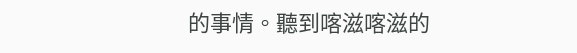的事情。聽到喀滋喀滋的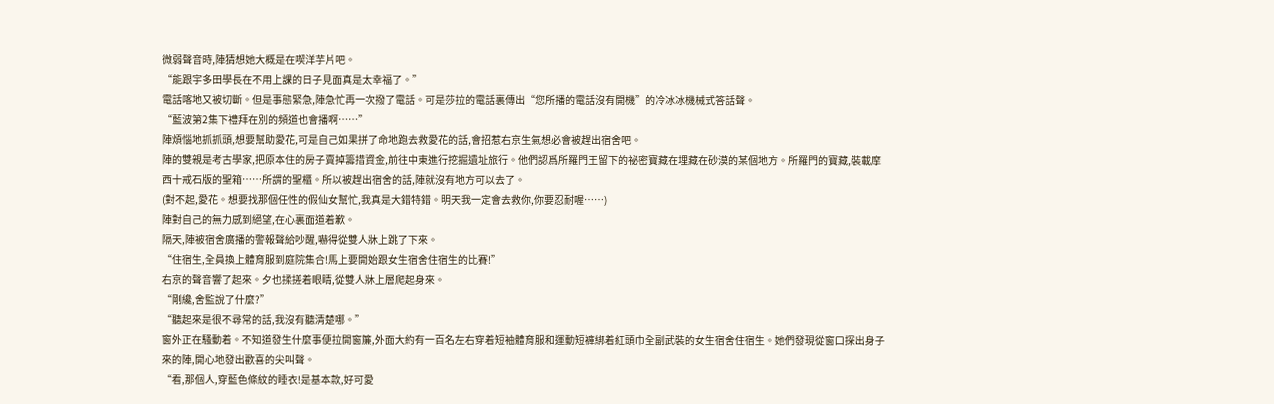微弱聲音時,陣猜想她大概是在喫洋芋片吧。
“能跟宇多田學長在不用上課的日子見面真是太幸福了。”
電話喀地又被切斷。但是事態緊急,陣急忙再一次撥了電話。可是莎拉的電話裏傳出“您所播的電話沒有開機”的冷冰冰機械式答話聲。
“藍波第2集下禮拜在別的頻道也會播啊……”
陣煩惱地抓抓頭,想要幫助愛花,可是自己如果拼了命地跑去救愛花的話,會招惹右京生氣想必會被趕出宿舍吧。
陣的雙親是考古學家,把原本住的房子賣掉籌措資金,前往中東進行挖掘遺址旅行。他們認爲所羅門王留下的祕密寶藏在埋藏在砂漠的某個地方。所羅門的寶藏,裝載摩西十戒石版的聖箱……所謂的聖櫃。所以被趕出宿舍的話,陣就沒有地方可以去了。
(對不起,愛花。想要找那個任性的假仙女幫忙,我真是大錯特錯。明天我一定會去救你,你要忍耐喔……)
陣對自己的無力感到絕望,在心裏面道着歉。
隔天,陣被宿舍廣播的警報聲給吵醒,嚇得從雙人牀上跳了下來。
“住宿生,全員換上體育服到庭院集合!馬上要開始跟女生宿舍住宿生的比賽!”
右京的聲音響了起來。夕也揉搓着眼睛,從雙人牀上層爬起身來。
“剛纔,舍監說了什麼?”
“聽起來是很不尋常的話,我沒有聽清楚哪。”
窗外正在騷動着。不知道發生什麼事便拉開窗簾,外面大約有一百名左右穿着短袖體育服和運動短褲綁着紅頭巾全副武裝的女生宿舍住宿生。她們發現從窗口探出身子來的陣,開心地發出歡喜的尖叫聲。
“看,那個人,穿藍色條紋的睡衣!是基本款,好可愛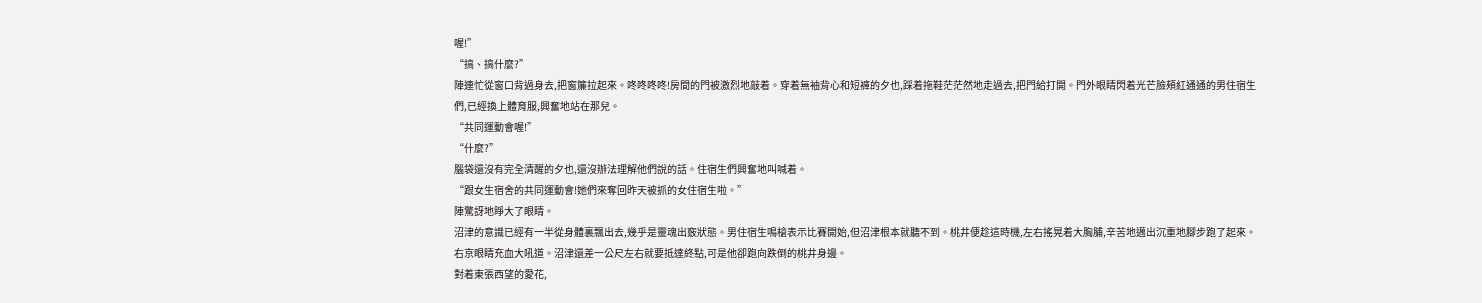喔!”
“搞、搞什麼?”
陣連忙從窗口背過身去,把窗簾拉起來。咚咚咚咚!房間的門被激烈地敲着。穿着無袖背心和短褲的夕也,踩着拖鞋茫茫然地走過去,把門給打開。門外眼睛閃着光芒臉頰紅通通的男住宿生們,已經換上體育服,興奮地站在那兒。
“共同運動會喔!”
“什麼?”
腦袋還沒有完全清醒的夕也,還沒辦法理解他們說的話。住宿生們興奮地叫喊着。
“跟女生宿舍的共同運動會!她們來奪回昨天被抓的女住宿生啦。”
陣驚訝地睜大了眼睛。
沼津的意識已經有一半從身體裏飄出去,幾乎是靈魂出竅狀態。男住宿生鳴槍表示比賽開始,但沼津根本就聽不到。桃井便趁這時機,左右搖晃着大胸脯,辛苦地邁出沉重地腳步跑了起來。
右京眼睛充血大吼道。沼津還差一公尺左右就要抵達終點,可是他卻跑向跌倒的桃井身邊。
對着東張西望的愛花,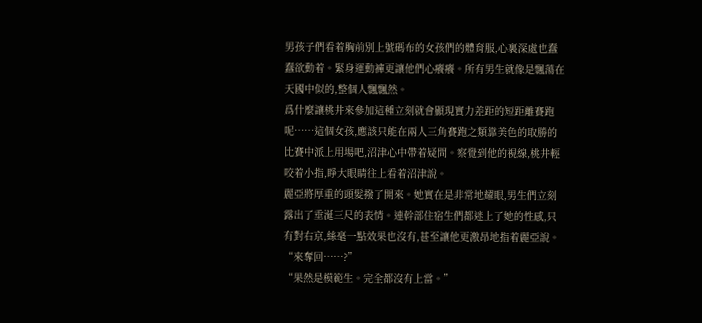男孩子們看着胸前別上號碼布的女孩們的體育服,心裏深處也蠢蠢欲動着。緊身運動褲更讓他們心癢癢。所有男生就像是飄蕩在天國中似的,整個人飄飄然。
爲什麼讓桃井來參加這種立刻就會顯現實力差距的短距離賽跑呢……這個女孩,應該只能在兩人三角賽跑之類靠美色的取勝的比賽中派上用場吧,沼津心中帶着疑問。察覺到他的視線,桃井輕咬着小指,睜大眼睛往上看着沼津說。
麗亞將厚重的頭髮撥了開來。她實在是非常地耀眼,男生們立刻露出了垂涎三尺的表情。連幹部住宿生們都迷上了她的性感,只有對右京,絲毫一點效果也沒有,甚至讓他更激昂地指着麗亞說。
“來奪回……?”
“果然是模範生。完全都沒有上當。”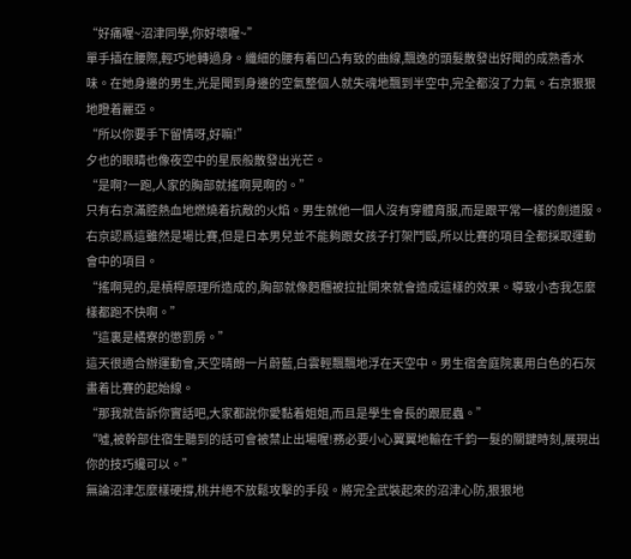“好痛喔~沼津同學,你好壞喔~”
單手插在腰際,輕巧地轉過身。纖細的腰有着凹凸有致的曲線,飄逸的頭髮散發出好聞的成熟香水味。在她身邊的男生,光是聞到身邊的空氣整個人就失魂地飄到半空中,完全都沒了力氣。右京狠狠地瞪着麗亞。
“所以你要手下留情呀,好嘛!”
夕也的眼睛也像夜空中的星辰般散發出光芒。
“是啊?一跑,人家的胸部就搖啊晃啊的。”
只有右京滿腔熱血地燃燒着抗敵的火焰。男生就他一個人沒有穿體育服,而是跟平常一樣的劍道服。
右京認爲這雖然是場比賽,但是日本男兒並不能夠跟女孩子打架鬥毆,所以比賽的項目全都採取運動會中的項目。
“搖啊晃的,是槓桿原理所造成的,胸部就像麪糰被拉扯開來就會造成這樣的效果。導致小杏我怎麼樣都跑不快啊。”
“這裏是橘寮的懲罰房。”
這天很適合辦運動會,天空晴朗一片蔚藍,白雲輕飄飄地浮在天空中。男生宿舍庭院裏用白色的石灰畫着比賽的起始線。
“那我就告訴你實話吧,大家都說你愛黏着姐姐,而且是學生會長的跟屁蟲。”
“噓,被幹部住宿生聽到的話可會被禁止出場喔!務必要小心翼翼地輸在千鈞一髮的關鍵時刻,展現出你的技巧纔可以。”
無論沼津怎麼樣硬撐,桃井絕不放鬆攻擊的手段。將完全武裝起來的沼津心防,狠狠地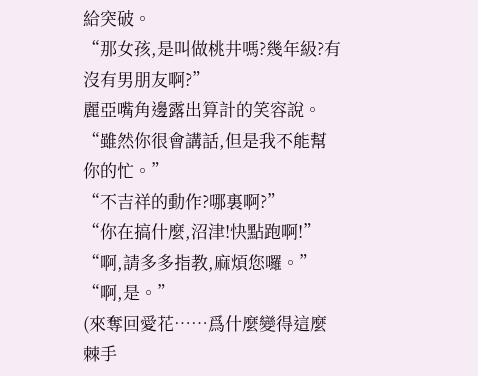給突破。
“那女孩,是叫做桃井嗎?幾年級?有沒有男朋友啊?”
麗亞嘴角邊露出算計的笑容說。
“雖然你很會講話,但是我不能幫你的忙。”
“不吉祥的動作?哪裏啊?”
“你在搞什麼,沼津!快點跑啊!”
“啊,請多多指教,麻煩您囉。”
“啊,是。”
(來奪回愛花……爲什麼變得這麼棘手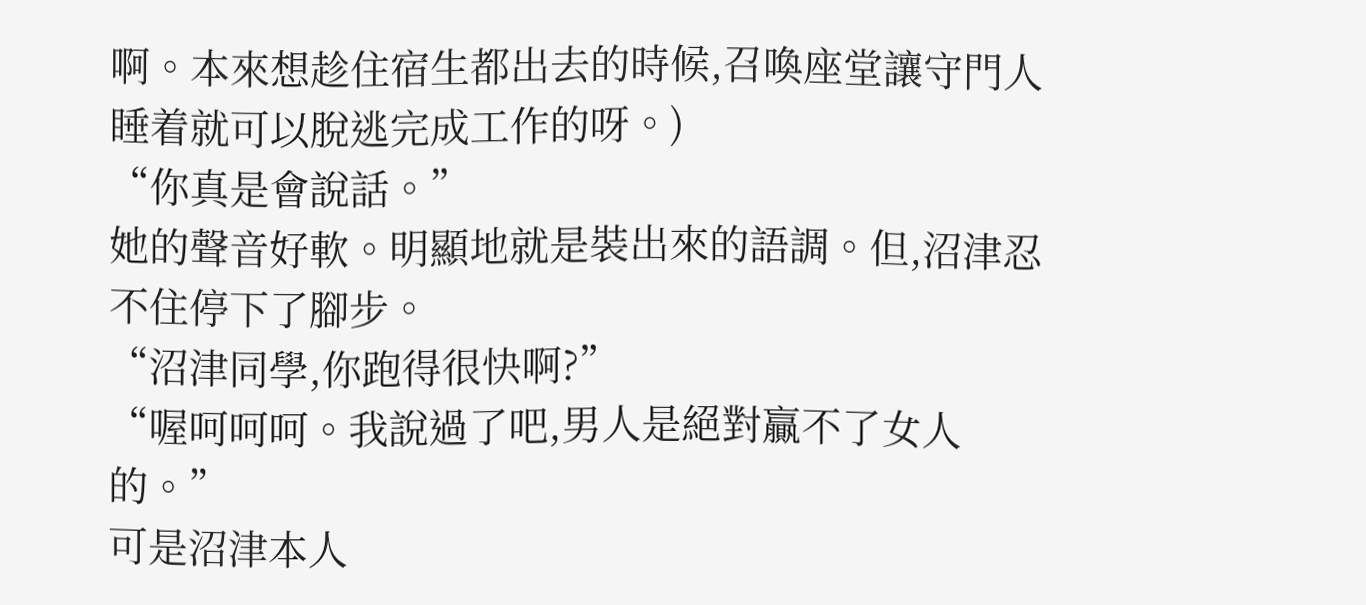啊。本來想趁住宿生都出去的時候,召喚座堂讓守門人睡着就可以脫逃完成工作的呀。)
“你真是會說話。”
她的聲音好軟。明顯地就是裝出來的語調。但,沼津忍不住停下了腳步。
“沼津同學,你跑得很快啊?”
“喔呵呵呵。我說過了吧,男人是絕對贏不了女人的。”
可是沼津本人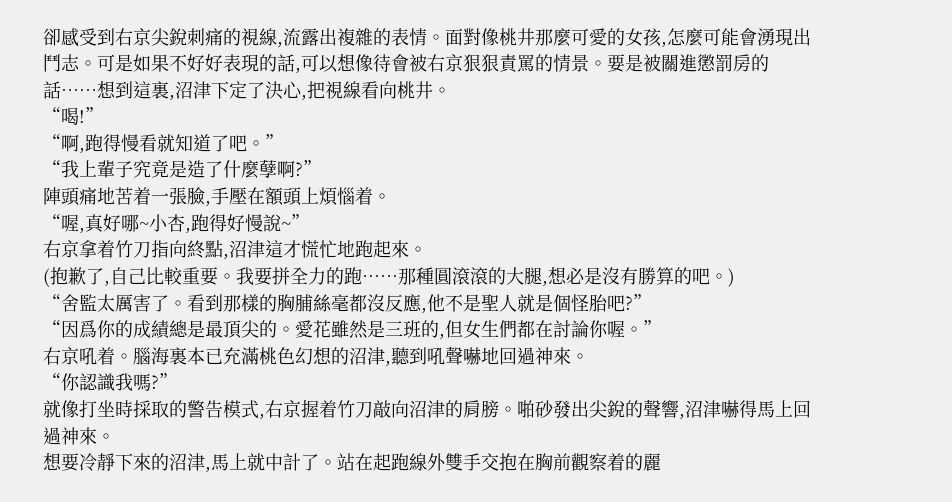卻感受到右京尖銳刺痛的視線,流露出複雜的表情。面對像桃井那麼可愛的女孩,怎麼可能會湧現出鬥志。可是如果不好好表現的話,可以想像待會被右京狠狠責罵的情景。要是被關進懲罰房的話……想到這裏,沼津下定了決心,把視線看向桃井。
“喝!”
“啊,跑得慢看就知道了吧。”
“我上輩子究竟是造了什麼孽啊?”
陣頭痛地苦着一張臉,手壓在額頭上煩惱着。
“喔,真好哪~小杏,跑得好慢說~”
右京拿着竹刀指向終點,沼津這才慌忙地跑起來。
(抱歉了,自己比較重要。我要拼全力的跑……那種圓滾滾的大腿,想必是沒有勝算的吧。)
“舍監太厲害了。看到那樣的胸脯絲毫都沒反應,他不是聖人就是個怪胎吧?”
“因爲你的成績總是最頂尖的。愛花雖然是三班的,但女生們都在討論你喔。”
右京吼着。腦海裏本已充滿桃色幻想的沼津,聽到吼聲嚇地回過神來。
“你認識我嗎?”
就像打坐時採取的警告模式,右京握着竹刀敲向沼津的肩膀。啪砂發出尖銳的聲響,沼津嚇得馬上回過神來。
想要冷靜下來的沼津,馬上就中計了。站在起跑線外雙手交抱在胸前觀察着的麗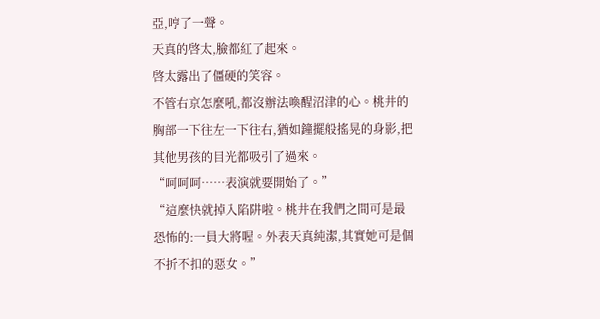亞,哼了一聲。
天真的啓太,臉都紅了起來。
啓太露出了僵硬的笑容。
不管右京怎麼吼,都沒辦法喚醒沼津的心。桃井的胸部一下往左一下往右,猶如鐘擺般搖晃的身影,把其他男孩的目光都吸引了過來。
“呵呵呵……表演就要開始了。”
“這麼快就掉入陷阱啦。桃井在我們之間可是最恐怖的:一員大將喔。外表天真純潔,其實她可是個不折不扣的惡女。”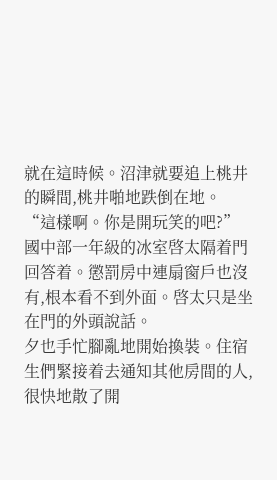就在這時候。沼津就要追上桃井的瞬間,桃井啪地跌倒在地。
“這樣啊。你是開玩笑的吧?”
國中部一年級的冰室啓太隔着門回答着。懲罰房中連扇窗戶也沒有,根本看不到外面。啓太只是坐在門的外頭說話。
夕也手忙腳亂地開始換裝。住宿生們緊接着去通知其他房間的人,很快地散了開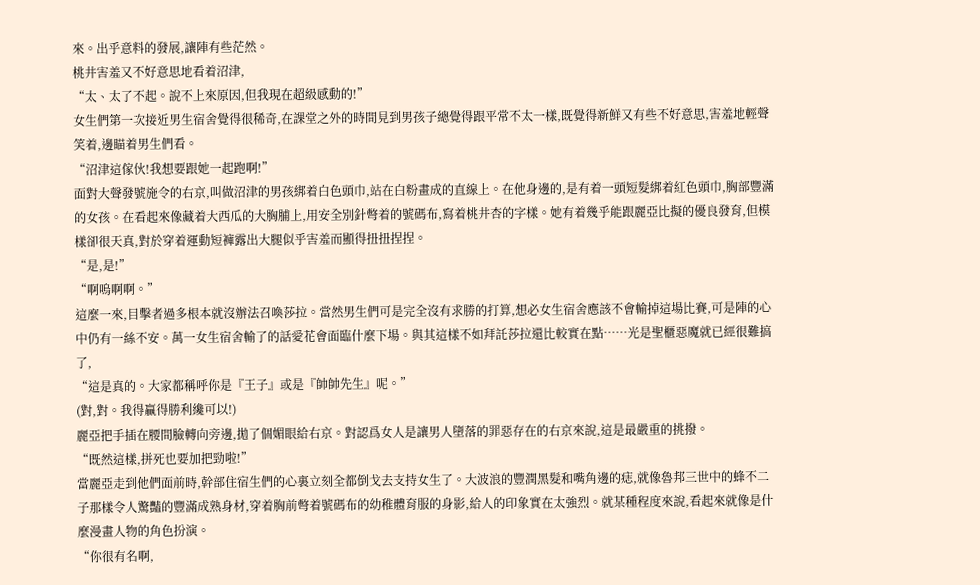來。出乎意料的發展,讓陣有些茫然。
桃井害羞又不好意思地看着沼津,
“太、太了不起。說不上來原因,但我現在超級感動的!”
女生們第一次接近男生宿舍覺得很稀奇,在課堂之外的時間見到男孩子總覺得跟平常不太一樣,既覺得新鮮又有些不好意思,害羞地輕聲笑着,邊瞄着男生們看。
“沼津這傢伙!我想要跟她一起跑啊!”
面對大聲發號施令的右京,叫做沼津的男孩綁着白色頭巾,站在白粉畫成的直線上。在他身邊的,是有着一頭短髮綁着紅色頭巾,胸部豐滿的女孩。在看起來像藏着大西瓜的大胸脯上,用安全別針彆着的號碼布,寫着桃井杏的字樣。她有着幾乎能跟麗亞比擬的優良發育,但模樣卻很天真,對於穿着運動短褲露出大腿似乎害羞而顯得扭扭捏捏。
“是,是!”
“啊嗚啊啊。”
這麼一來,目擊者過多根本就沒辦法召喚莎拉。當然男生們可是完全沒有求勝的打算,想必女生宿舍應該不會輸掉這場比賽,可是陣的心中仍有一絲不安。萬一女生宿舍輸了的話愛花會面臨什麼下場。與其這樣不如拜託莎拉還比較實在點……光是聖櫃惡魔就已經很難搞了,
“這是真的。大家都稱呼你是『王子』或是『帥帥先生』呢。”
(對,對。我得贏得勝利纔可以!)
麗亞把手插在腰間臉轉向旁邊,拋了個媚眼給右京。對認爲女人是讓男人墮落的罪惡存在的右京來說,這是最嚴重的挑撥。
“既然這樣,拼死也要加把勁啦!”
當麗亞走到他們面前時,幹部住宿生們的心裏立刻全都倒戈去支持女生了。大波浪的豐潤黑髮和嘴角邊的痣,就像魯邦三世中的蜂不二子那樣令人驚豔的豐滿成熟身材,穿着胸前彆着號碼布的幼稚體育服的身影,給人的印象實在太強烈。就某種程度來說,看起來就像是什麼漫畫人物的角色扮演。
“你很有名啊,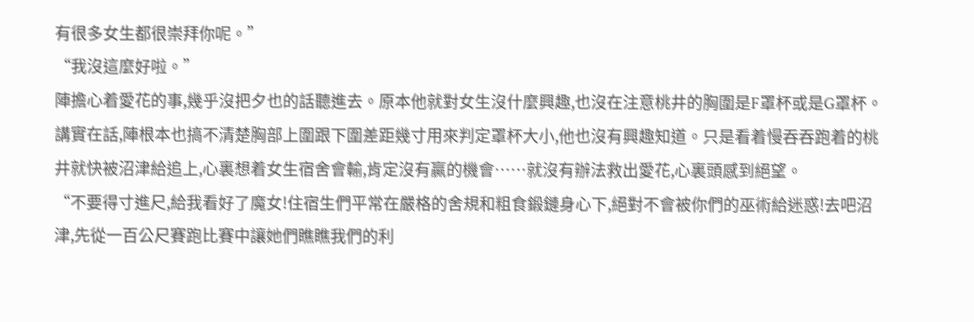有很多女生都很崇拜你呢。”
“我沒這麼好啦。”
陣擔心着愛花的事,幾乎沒把夕也的話聽進去。原本他就對女生沒什麼興趣,也沒在注意桃井的胸圍是F罩杯或是G罩杯。講實在話,陣根本也搞不清楚胸部上圍跟下圍差距幾寸用來判定罩杯大小,他也沒有興趣知道。只是看着慢吞吞跑着的桃井就快被沼津給追上,心裏想着女生宿舍會輸,肯定沒有贏的機會……就沒有辦法救出愛花,心裏頭感到絕望。
“不要得寸進尺,給我看好了魔女!住宿生們平常在嚴格的舍規和粗食鍛鏈身心下,絕對不會被你們的巫術給迷惑!去吧沼津,先從一百公尺賽跑比賽中讓她們瞧瞧我們的利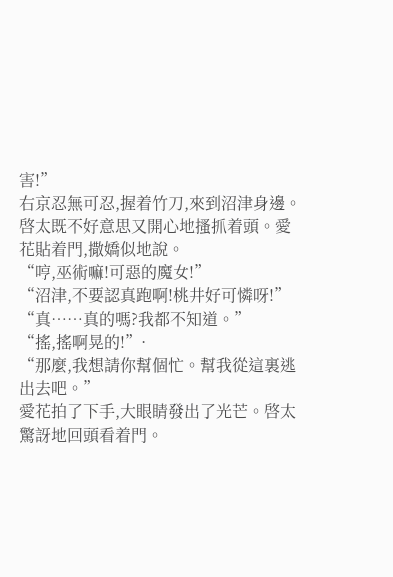害!”
右京忍無可忍,握着竹刀,來到沼津身邊。
啓太既不好意思又開心地搔抓着頭。愛花貼着門,撒嬌似地說。
“哼,巫術嘛!可惡的魔女!”
“沼津,不要認真跑啊!桃井好可憐呀!”
“真……真的嗎?我都不知道。”
“搖,搖啊晃的!”·
“那麼,我想請你幫個忙。幫我從這裏逃出去吧。”
愛花拍了下手,大眼睛發出了光芒。啓太驚訝地回頭看着門。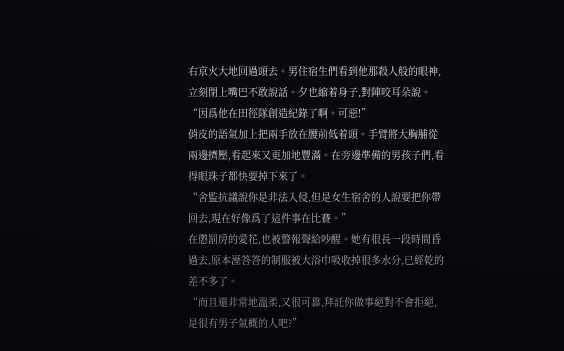右京火大地回過頭去。男住宿生們看到他那殺人般的眼神,立刻閉上嘴巴不敢說話。夕也縮着身子,對陣咬耳朵說。
“因爲他在田徑隊創造紀錄了啊。可惡!”
俏皮的語氣加上把兩手放在腰前低着頭。手臂將大胸脯從兩邊擠壓,看起來又更加地豐滿。在旁邊準備的男孩子們,看得眼珠子都快要掉下來了。
“舍監抗議說你是非法入侵,但是女生宿舍的人說要把你帶回去,現在好像爲了這件事在比賽。”
在懲罰房的愛花,也被警報聲給吵醒。她有很長一段時間昏過去,原本溼答答的制服被大浴巾吸收掉很多水分,已經乾的差不多了。
“而且還非常地溫柔,又很可靠,拜託你做事絕對不會拒絕,是很有男子氣概的人吧?”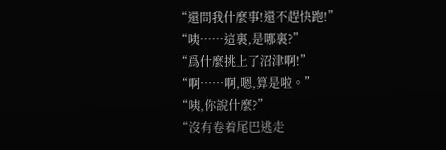“還問我什麼事!還不趕快跑!”
“咦……這裏,是哪裏?”
“爲什麼挑上了沼津啊!”
“啊……啊,嗯,算是啦。”
“咦,你說什麼?”
“沒有卷着尾巴逃走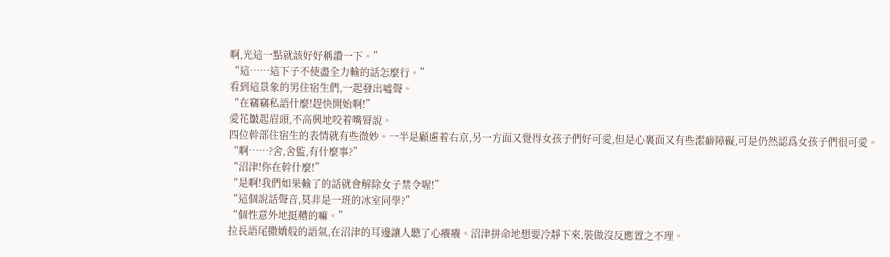啊,光這一點就該好好稱讚一下。”
“這……這下子不使盡全力輸的話怎麼行。”
看到這景象的男住宿生們,一起發出噓聲。
“在竊竊私語什麼!趕快開始啊!”
愛花皺起眉頭,不高興地咬着嘴脣說。
四位幹部住宿生的表情就有些微妙。一半是顧慮着右京,另一方面又覺得女孩子們好可愛,但是心裏面又有些潔癖障礙,可是仍然認爲女孩子們很可愛。
“啊……?舍,舍監,有什麼事?”
“沼津!你在幹什麼!”
“是啊!我們如果輸了的話就會解除女子禁令喔!”
“這個說話聲音,莫非是一班的冰室同學?”
“個性意外地挺糟的嘛。”
拉長語尾撒嬌般的語氣,在沼津的耳邊讓人聽了心癢癢。沼津拼命地想要冷靜下來,裝做沒反應置之不理。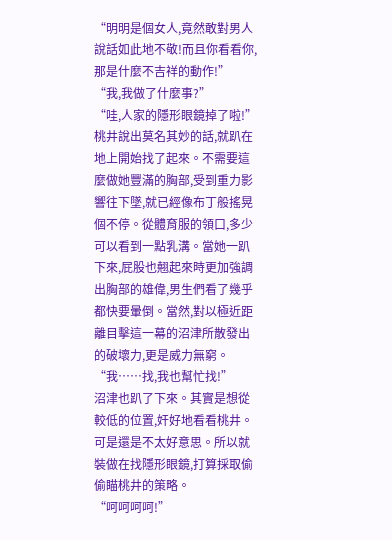“明明是個女人,竟然敢對男人說話如此地不敬!而且你看看你,那是什麼不吉祥的動作!”
“我,我做了什麼事?”
“哇,人家的隱形眼鏡掉了啦!”
桃井說出莫名其妙的話,就趴在地上開始找了起來。不需要這麼做她豐滿的胸部,受到重力影響往下墜,就已經像布丁般搖晃個不停。從體育服的領口,多少可以看到一點乳溝。當她一趴下來,屁股也翹起來時更加強調出胸部的雄偉,男生們看了幾乎都快要暈倒。當然,對以極近距離目擊這一幕的沼津所散發出的破壞力,更是威力無窮。
“我……找,我也幫忙找!”
沼津也趴了下來。其實是想從較低的位置,奸好地看看桃井。可是還是不太好意思。所以就裝做在找隱形眼鏡,打算採取偷偷瞄桃井的策略。
“呵呵呵呵!”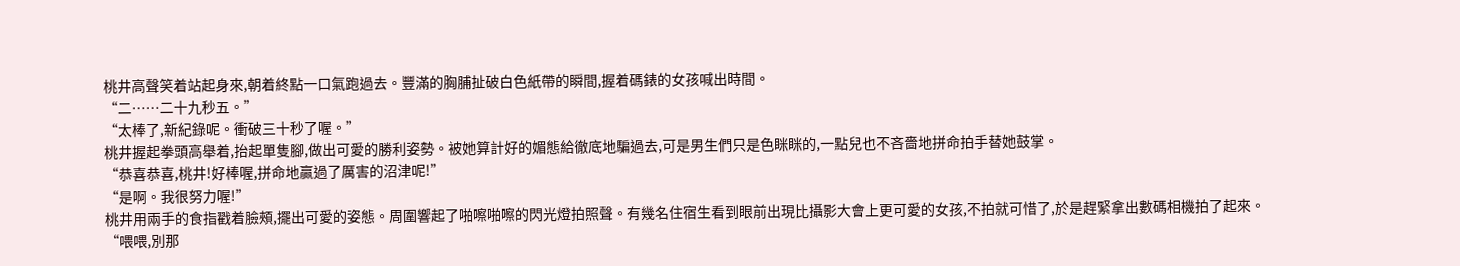桃井高聲笑着站起身來,朝着終點一口氣跑過去。豐滿的胸脯扯破白色紙帶的瞬間,握着碼錶的女孩喊出時間。
“二……二十九秒五。”
“太棒了,新紀錄呢。衝破三十秒了喔。”
桃井握起拳頭高舉着,抬起單隻腳,做出可愛的勝利姿勢。被她算計好的媚態給徹底地騙過去,可是男生們只是色眯眯的,一點兒也不吝嗇地拼命拍手替她鼓掌。
“恭喜恭喜,桃井!好棒喔,拼命地贏過了厲害的沼津呢!”
“是啊。我很努力喔!”
桃井用兩手的食指戳着臉頰,擺出可愛的姿態。周圍響起了啪嚓啪嚓的閃光燈拍照聲。有幾名住宿生看到眼前出現比攝影大會上更可愛的女孩,不拍就可惜了,於是趕緊拿出數碼相機拍了起來。
“喂喂,別那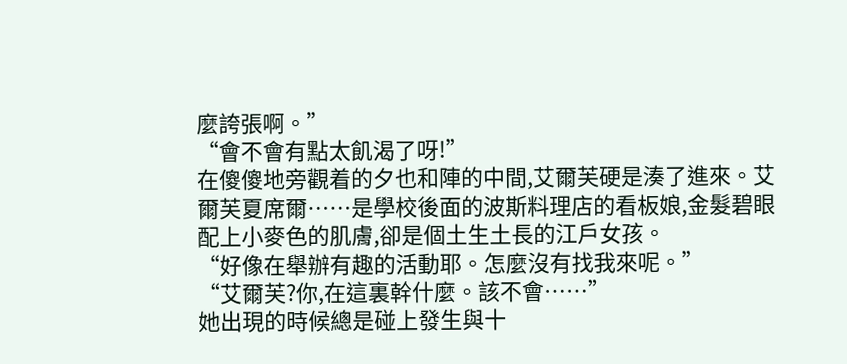麼誇張啊。”
“會不會有點太飢渴了呀!”
在傻傻地旁觀着的夕也和陣的中間,艾爾芙硬是湊了進來。艾爾芙夏席爾……是學校後面的波斯料理店的看板娘,金髮碧眼配上小麥色的肌膚,卻是個土生土長的江戶女孩。
“好像在舉辦有趣的活動耶。怎麼沒有找我來呢。”
“艾爾芙?你,在這裏幹什麼。該不會……”
她出現的時候總是碰上發生與十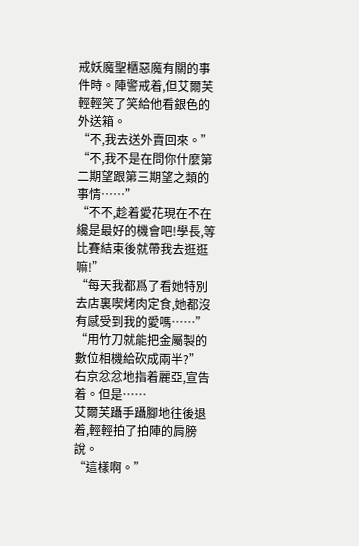戒妖魔聖櫃惡魔有關的事件時。陣警戒着,但艾爾芙輕輕笑了笑給他看銀色的外送箱。
“不,我去送外賣回來。”
“不,我不是在問你什麼第二期望跟第三期望之類的事情……”
“不不,趁着愛花現在不在纔是最好的機會吧!學長,等比賽結束後就帶我去逛逛嘛!”
“每天我都爲了看她特別去店裏喫烤肉定食,她都沒有感受到我的愛嗎……”
“用竹刀就能把金屬製的數位相機給砍成兩半?”
右京忿忿地指着麗亞,宣告着。但是……
艾爾芙躡手躡腳地往後退着,輕輕拍了拍陣的肩膀說。
“這樣啊。”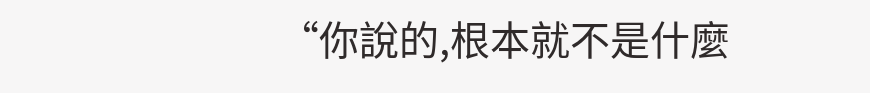“你說的,根本就不是什麼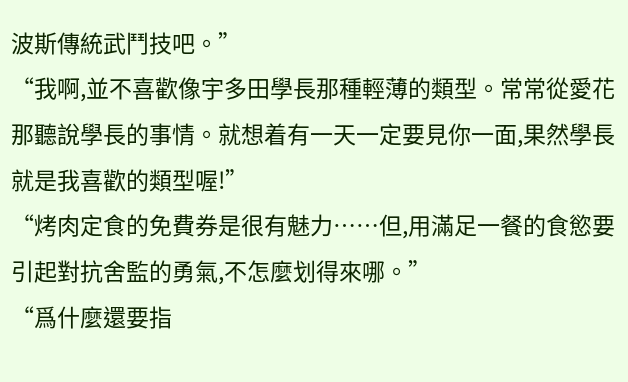波斯傳統武鬥技吧。”
“我啊,並不喜歡像宇多田學長那種輕薄的類型。常常從愛花那聽說學長的事情。就想着有一天一定要見你一面,果然學長就是我喜歡的類型喔!”
“烤肉定食的免費券是很有魅力……但,用滿足一餐的食慾要引起對抗舍監的勇氣,不怎麼划得來哪。”
“爲什麼還要指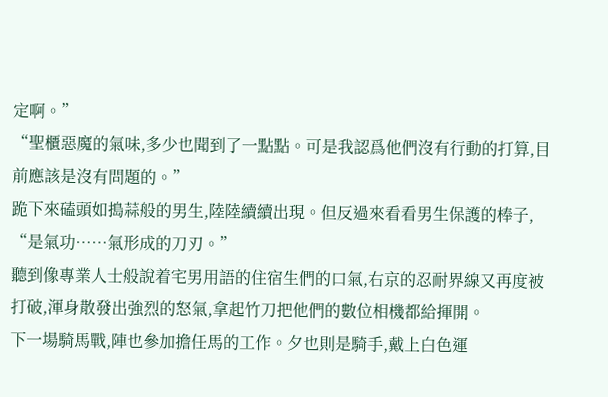定啊。”
“聖櫃惡魔的氣味,多少也聞到了一點點。可是我認爲他們沒有行動的打算,目前應該是沒有問題的。”
跪下來磕頭如搗蒜般的男生,陸陸續續出現。但反過來看看男生保護的棒子,
“是氣功……氣形成的刀刃。”
聽到像專業人士般說着宅男用語的住宿生們的口氣,右京的忍耐界線又再度被打破,渾身散發出強烈的怒氣,拿起竹刀把他們的數位相機都給揮開。
下一場騎馬戰,陣也參加擔任馬的工作。夕也則是騎手,戴上白色運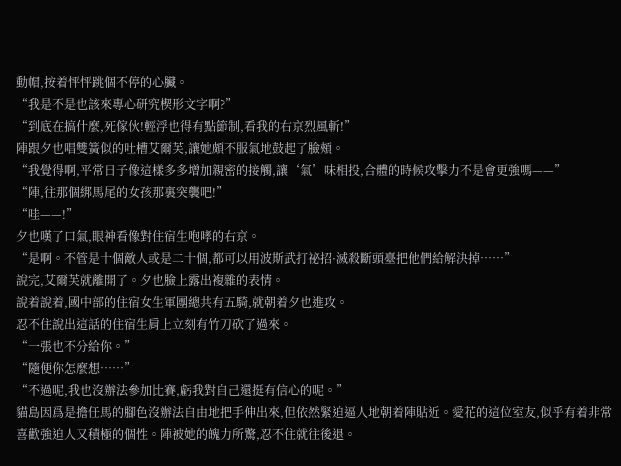動帽,按着怦怦跳個不停的心臟。
“我是不是也該來專心研究楔形文字啊?”
“到底在搞什麼,死傢伙!輕浮也得有點節制,看我的右京烈風斬!”
陣跟夕也唱雙簧似的吐槽艾爾芙,讓她頗不服氣地鼓起了臉頰。
“我覺得啊,平常日子像這樣多多增加親密的接觸,讓‘氣’味相投,合體的時候攻擊力不是會更強嗎——”
“陣,往那個綁馬尾的女孩那裏突襲吧!”
“哇——!”
夕也嘆了口氣,眼神看像對住宿生咆哮的右京。
“是啊。不管是十個敵人或是二十個,都可以用波斯武打祕招·滅殺斷頭臺把他們給解決掉……”
說完,艾爾芙就離開了。夕也臉上露出複雜的表情。
說着說着,國中部的住宿女生軍團總共有五騎,就朝着夕也進攻。
忍不住說出這話的住宿生肩上立刻有竹刀砍了過來。
“一張也不分給你。”
“隨便你怎麼想……”
“不過呢,我也沒辦法參加比賽,虧我對自己還挺有信心的呢。”
貓島因爲是擔任馬的腳色沒辦法自由地把手伸出來,但依然緊迫逼人地朝着陣貼近。愛花的這位室友,似乎有着非常喜歡強迫人又積極的個性。陣被她的魄力所驚,忍不住就往後退。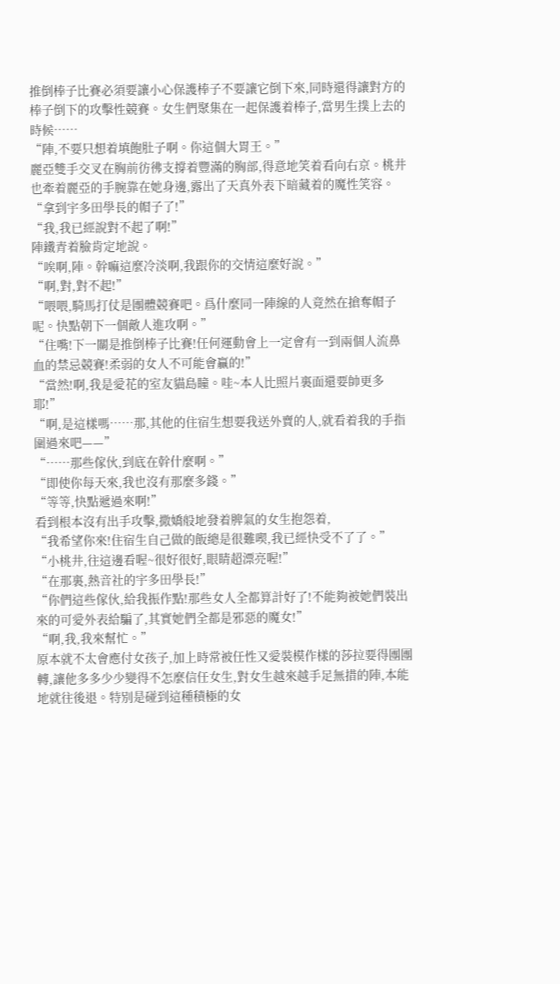推倒棒子比賽必須要讓小心保護棒子不要讓它倒下來,同時還得讓對方的棒子倒下的攻擊性競賽。女生們聚集在一起保護着棒子,當男生撲上去的時候……
“陣,不要只想着填飽肚子啊。你這個大胃王。”
麗亞雙手交叉在胸前彷彿支撐着豐滿的胸部,得意地笑着看向右京。桃井也牽着麗亞的手腕靠在她身邊,露出了天真外表下暗藏着的魔性笑容。
“拿到宇多田學長的帽子了!”
“我,我已經說對不起了啊!”
陣鐵青着臉肯定地說。
“唉啊,陣。幹嘛這麼冷淡啊,我跟你的交情這麼好說。”
“啊,對,對不起!”
“喂喂,騎馬打仗是團體競賽吧。爲什麼同一陣線的人竟然在搶奪帽子呢。快點朝下一個敵人進攻啊。”
“住嘴!下一關是推倒棒子比賽!任何運動會上一定會有一到兩個人流鼻血的禁忌競賽!柔弱的女人不可能會贏的!”
“當然!啊,我是愛花的室友貓島瞳。哇~本人比照片裏面還要帥更多耶!”
“啊,是這樣嗎……那,其他的住宿生想要我送外賣的人,就看着我的手指圍過來吧——”
“……那些傢伙,到底在幹什麼啊。”
“即使你每天來,我也沒有那麼多錢。”
“等等,快點遞過來啊!”
看到根本沒有出手攻擊,撒嬌般地發着脾氣的女生抱怨着,
“我希望你來!住宿生自己做的飯總是很難喫,我已經快受不了了。”
“小桃井,往這邊看喔~很好很好,眼睛超漂亮喔!”
“在那裏,熱音社的宇多田學長!”
“你們這些傢伙,給我振作點!那些女人全都算計好了!不能夠被她們裝出來的可愛外表給騙了,其實她們全都是邪惡的魔女!”
“啊,我,我來幫忙。”
原本就不太會應付女孩子,加上時常被任性又愛裝模作樣的莎拉要得團團轉,讓他多多少少變得不怎麼信任女生,對女生越來越手足無措的陣,本能地就往後退。特別是碰到這種積極的女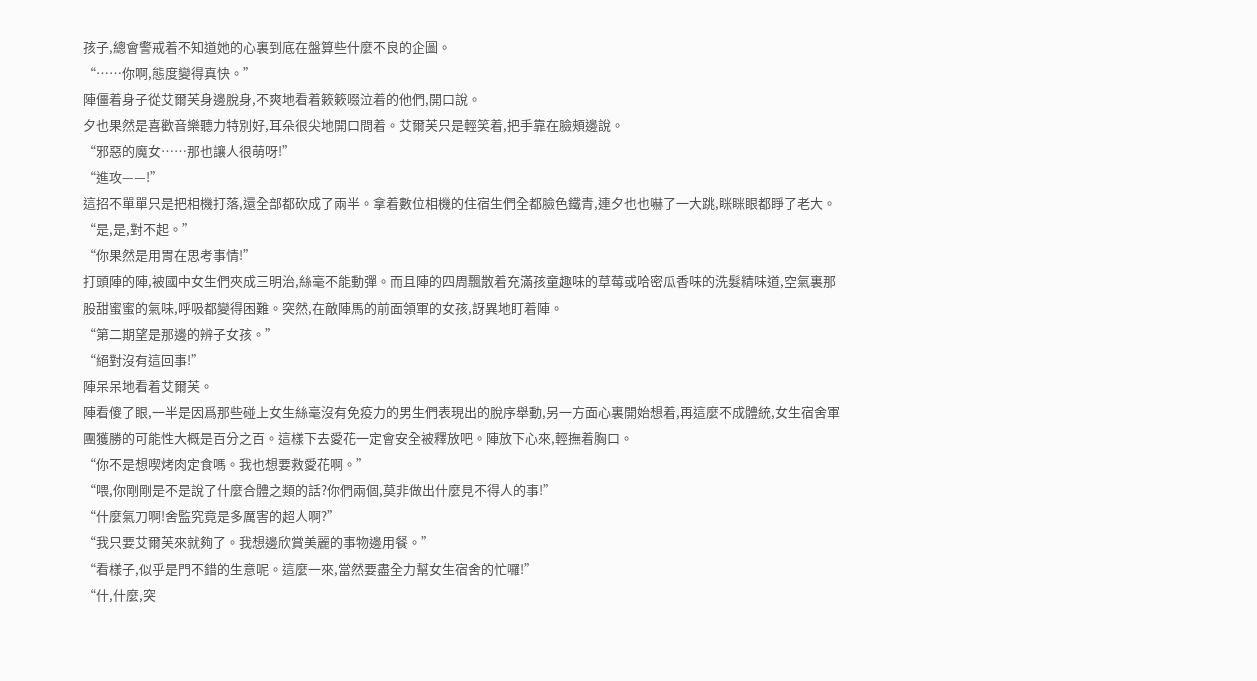孩子,總會警戒着不知道她的心裏到底在盤算些什麼不良的企圖。
“……你啊,態度變得真快。”
陣僵着身子從艾爾芙身邊脫身,不爽地看着簌簌啜泣着的他們,開口說。
夕也果然是喜歡音樂聽力特別好,耳朵很尖地開口問着。艾爾芙只是輕笑着,把手靠在臉頰邊說。
“邪惡的魔女……那也讓人很萌呀!”
“進攻——!”
這招不單單只是把相機打落,還全部都砍成了兩半。拿着數位相機的住宿生們全都臉色鐵青,連夕也也嚇了一大跳,眯眯眼都睜了老大。
“是,是,對不起。”
“你果然是用胃在思考事情!”
打頭陣的陣,被國中女生們夾成三明治,絲毫不能動彈。而且陣的四周飄散着充滿孩童趣味的草莓或哈密瓜香味的洗髮精味道,空氣裏那股甜蜜蜜的氣味,呼吸都變得困難。突然,在敵陣馬的前面領軍的女孩,訝異地盯着陣。
“第二期望是那邊的辨子女孩。”
“絕對沒有這回事!”
陣呆呆地看着艾爾芙。
陣看傻了眼,一半是因爲那些碰上女生絲毫沒有免疫力的男生們表現出的脫序舉動,另一方面心裏開始想着,再這麼不成體統,女生宿舍軍團獲勝的可能性大概是百分之百。這樣下去愛花一定會安全被釋放吧。陣放下心來,輕撫着胸口。
“你不是想喫烤肉定食嗎。我也想要救愛花啊。”
“喂,你剛剛是不是說了什麼合體之類的話?你們兩個,莫非做出什麼見不得人的事!”
“什麼氣刀啊!舍監究竟是多厲害的超人啊?”
“我只要艾爾芙來就夠了。我想邊欣賞美麗的事物邊用餐。”
“看樣子,似乎是門不錯的生意呢。這麼一來,當然要盡全力幫女生宿舍的忙囉!”
“什,什麼,突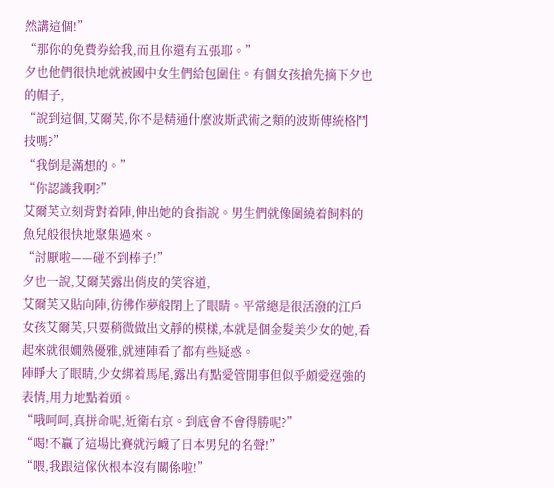然講這個!”
“那你的免費券給我,而且你還有五張耶。”
夕也他們很快地就被國中女生們給包圍住。有個女孩搶先摘下夕也的帽子,
“說到這個,艾爾芙,你不是精通什麼波斯武術之類的波斯傳統格鬥技嗎?”
“我倒是滿想的。”
“你認識我啊?”
艾爾芙立刻背對着陣,伸出她的食指說。男生們就像圍繞着飼料的魚兒般很快地聚集過來。
“討厭啦——碰不到棒子!”
夕也一說,艾爾芙露出俏皮的笑容道,
艾爾芙又貼向陣,彷彿作夢般閉上了眼睛。平常總是很活潑的江戶女孩艾爾芙,只要稍微做出文靜的模樣,本就是個金髮美少女的她,看起來就很嫺熟優雅,就連陣看了都有些疑惑。
陣睜大了眼睛,少女綁着馬尾,露出有點愛管閒事但似乎頗愛逞強的表情,用力地點着頭。
“哦呵呵,真拼命呢,近衛右京。到底會不會得勝呢?”
“喝!不贏了這場比賽就污衊了日本男兒的名聲!”
“喂,我跟這傢伙根本沒有關係啦!”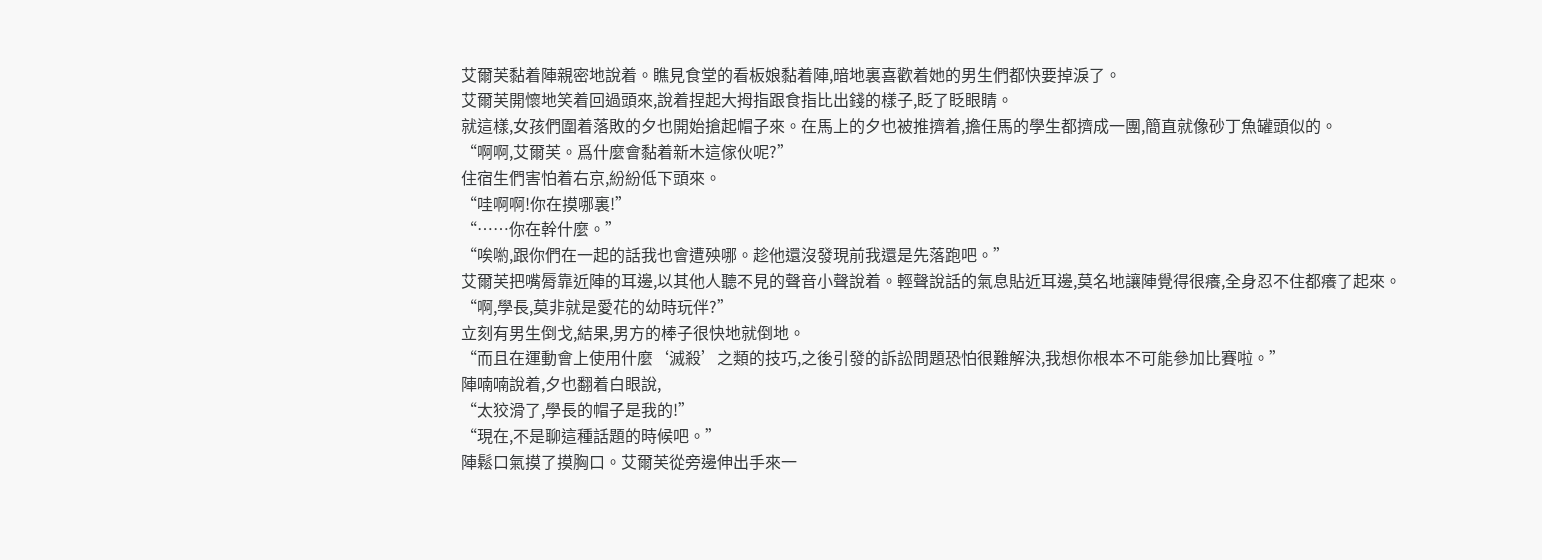艾爾芙黏着陣親密地說着。瞧見食堂的看板娘黏着陣,暗地裏喜歡着她的男生們都快要掉淚了。
艾爾芙開懷地笑着回過頭來,說着捏起大拇指跟食指比出錢的樣子,眨了眨眼睛。
就這樣,女孩們圍着落敗的夕也開始搶起帽子來。在馬上的夕也被推擠着,擔任馬的學生都擠成一團,簡直就像砂丁魚罐頭似的。
“啊啊,艾爾芙。爲什麼會黏着新木這傢伙呢?”
住宿生們害怕着右京,紛紛低下頭來。
“哇啊啊!你在摸哪裏!”
“……你在幹什麼。”
“唉喲,跟你們在一起的話我也會遭殃哪。趁他還沒發現前我還是先落跑吧。”
艾爾芙把嘴脣靠近陣的耳邊,以其他人聽不見的聲音小聲說着。輕聲說話的氣息貼近耳邊,莫名地讓陣覺得很癢,全身忍不住都癢了起來。
“啊,學長,莫非就是愛花的幼時玩伴?”
立刻有男生倒戈,結果,男方的棒子很快地就倒地。
“而且在運動會上使用什麼‘滅殺’之類的技巧,之後引發的訴訟問題恐怕很難解決,我想你根本不可能參加比賽啦。”
陣喃喃說着,夕也翻着白眼說,
“太狡滑了,學長的帽子是我的!”
“現在,不是聊這種話題的時候吧。”
陣鬆口氣摸了摸胸口。艾爾芙從旁邊伸出手來一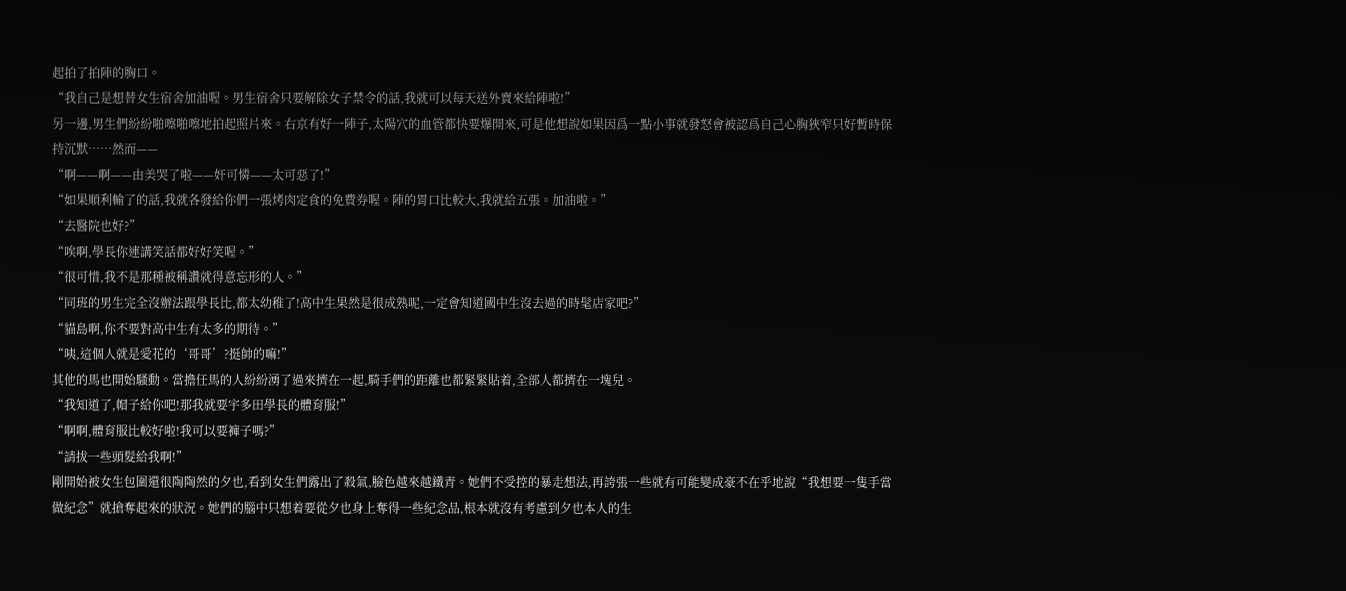起拍了拍陣的胸口。
“我自己是想替女生宿舍加油喔。男生宿舍只要解除女子禁令的話,我就可以每天送外賣來給陣啦!”
另一邊,男生們紛紛啪嚓啪嚓地拍起照片來。右京有好一陣子,太陽穴的血管都快要爆開來,可是他想說如果因爲一點小事就發怒會被認爲自己心胸狹窄只好暫時保持沉默……然而——
“啊——啊——由美哭了啦——奸可憐——太可惡了!”
“如果順利輸了的話,我就各發給你們一張烤肉定食的免費券喔。陣的胃口比較大,我就給五張。加油啦。”
“去醫院也好?”
“唉啊,學長你連講笑話都好好笑喔。”
“很可惜,我不是那種被稱讚就得意忘形的人。”
“同班的男生完全沒辦法跟學長比,都太幼稚了!高中生果然是很成熟呢,一定會知道國中生沒去過的時髦店家吧?”
“貓島啊,你不要對高中生有太多的期待。”
“咦,這個人就是愛花的‘哥哥’?挺帥的嘛!”
其他的馬也開始騷動。當擔任馬的人紛紛湧了過來擠在一起,騎手們的距離也都緊緊貼着,全部人都擠在一塊兒。
“我知道了,帽子給你吧!那我就要宇多田學長的體育服!”
“啊啊,體育服比較好啦!我可以要褲子嗎?”
“請拔一些頭髮給我啊!”
剛開始被女生包圍還很陶陶然的夕也,看到女生們露出了殺氣,臉色越來越鐵青。她們不受控的暴走想法,再誇張一些就有可能變成豪不在乎地說“我想要一隻手當做紀念”就搶奪起來的狀況。她們的腦中只想着要從夕也身上奪得一些紀念品,根本就沒有考慮到夕也本人的生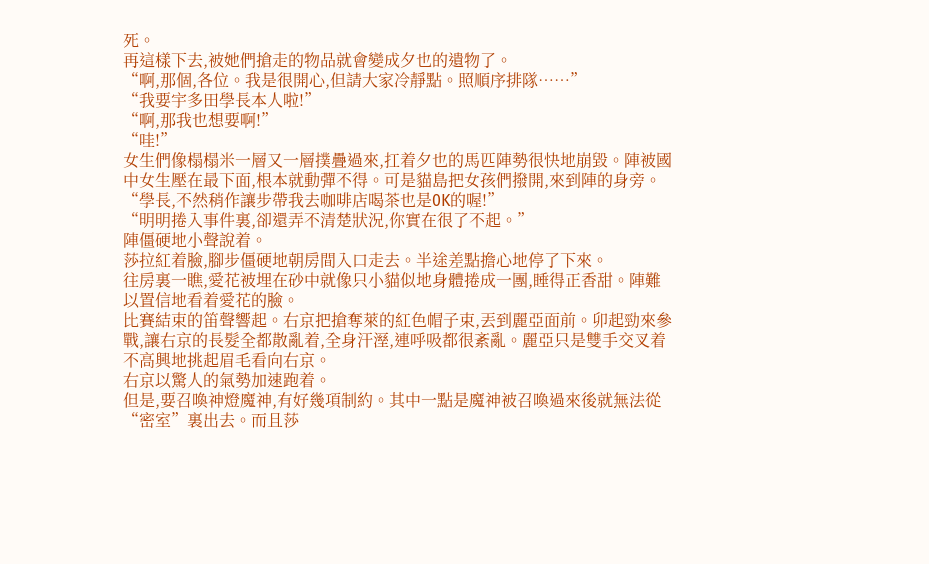死。
再這樣下去,被她們搶走的物品就會變成夕也的遺物了。
“啊,那個,各位。我是很開心,但請大家冷靜點。照順序排隊……”
“我要宇多田學長本人啦!”
“啊,那我也想要啊!”
“哇!”
女生們像榻榻米一層又一層撲疊過來,扛着夕也的馬匹陣勢很快地崩毀。陣被國中女生壓在最下面,根本就動彈不得。可是貓島把女孩們撥開,來到陣的身旁。
“學長,不然稍作讓步帶我去咖啡店喝茶也是0K的喔!”
“明明捲入事件裏,卻還弄不清楚狀況,你實在很了不起。”
陣僵硬地小聲說着。
莎拉紅着臉,腳步僵硬地朝房間入口走去。半途差點擔心地停了下來。
往房裏一瞧,愛花被埋在砂中就像只小貓似地身體捲成一團,睡得正香甜。陣難以置信地看着愛花的臉。
比賽結束的笛聲響起。右京把搶奪萊的紅色帽子束,丟到麗亞面前。卯起勁來參戰,讓右京的長髮全都散亂着,全身汗溼,連呼吸都很紊亂。麗亞只是雙手交叉着不高興地挑起眉毛看向右京。
右京以驚人的氣勢加速跑着。
但是,要召喚神燈魔神,有好幾項制約。其中一點是魔神被召喚過來後就無法從“密室”裏出去。而且莎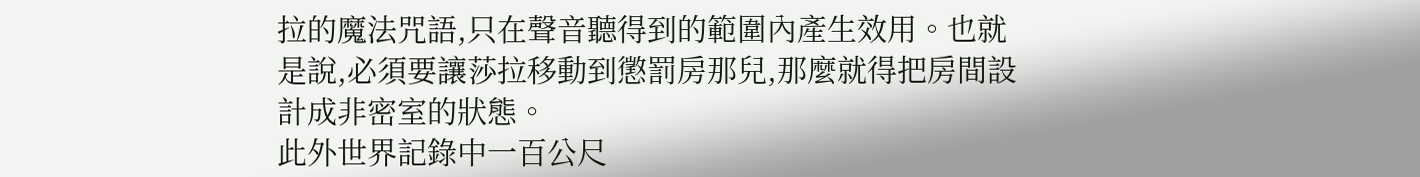拉的魔法咒語,只在聲音聽得到的範圍內產生效用。也就是說,必須要讓莎拉移動到懲罰房那兒,那麼就得把房間設計成非密室的狀態。
此外世界記錄中一百公尺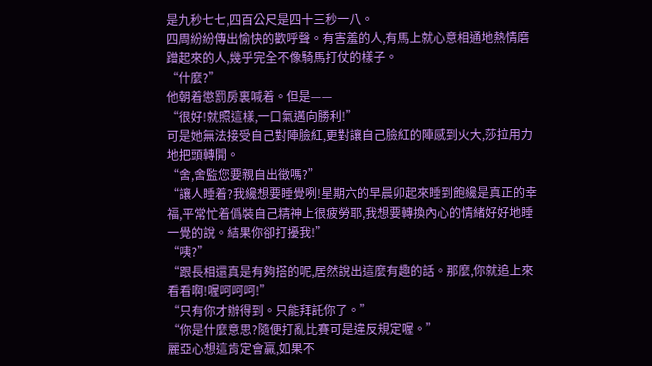是九秒七七,四百公尺是四十三秒一八。
四周紛紛傳出愉快的歡呼聲。有害羞的人,有馬上就心意相通地熱情磨蹭起來的人,幾乎完全不像騎馬打仗的樣子。
“什麼?”
他朝着懲罰房裏喊着。但是——
“很好!就照這樣,一口氣邁向勝利!”
可是她無法接受自己對陣臉紅,更對讓自己臉紅的陣感到火大,莎拉用力地把頭轉開。
“舍,舍監您要親自出徵嗎?”
“讓人睡着?我纔想要睡覺咧!星期六的早晨卯起來睡到飽纔是真正的幸福,平常忙着僞裝自己精神上很疲勞耶,我想要轉換內心的情緒好好地睡一覺的說。結果你卻打擾我!”
“咦?”
“跟長相還真是有夠搭的呢,居然說出這麼有趣的話。那麼,你就追上來看看啊!喔呵呵呵!”
“只有你才辦得到。只能拜託你了。”
“你是什麼意思?隨便打亂比賽可是違反規定喔。”
麗亞心想這肯定會贏,如果不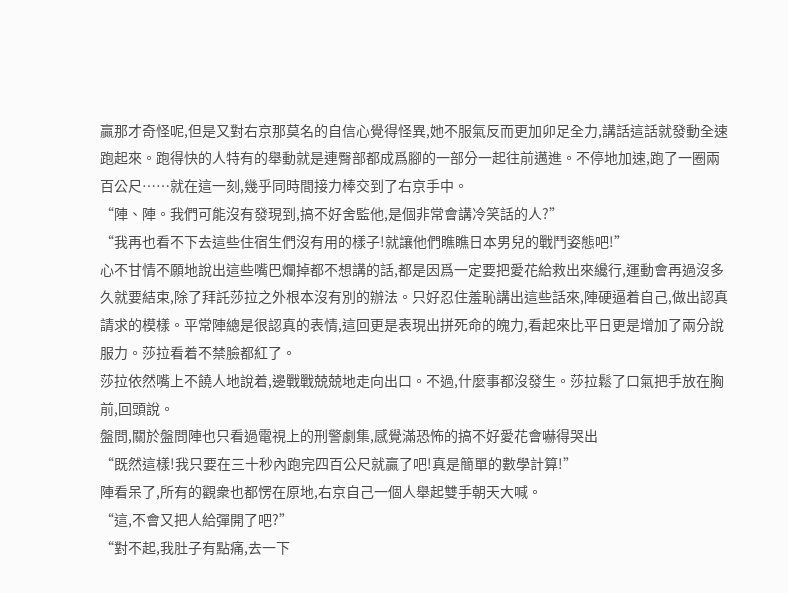贏那才奇怪呢,但是又對右京那莫名的自信心覺得怪異,她不服氣反而更加卯足全力,講話這話就發動全速跑起來。跑得快的人特有的舉動就是連臀部都成爲腳的一部分一起往前邁進。不停地加速,跑了一圈兩百公尺……就在這一刻,幾乎同時間接力棒交到了右京手中。
“陣、陣。我們可能沒有發現到,搞不好舍監他,是個非常會講冷笑話的人?”
“我再也看不下去這些住宿生們沒有用的樣子!就讓他們瞧瞧日本男兒的戰鬥姿態吧!”
心不甘情不願地說出這些嘴巴爛掉都不想講的話,都是因爲一定要把愛花給救出來纔行,運動會再過沒多久就要結束,除了拜託莎拉之外根本沒有別的辦法。只好忍住羞恥講出這些話來,陣硬逼着自己,做出認真請求的模樣。平常陣總是很認真的表情,這回更是表現出拼死命的魄力,看起來比平日更是增加了兩分說服力。莎拉看着不禁臉都紅了。
莎拉依然嘴上不饒人地說着,邊戰戰兢兢地走向出口。不過,什麼事都沒發生。莎拉鬆了口氣把手放在胸前,回頭說。
盤問,關於盤問陣也只看過電視上的刑警劇集,感覺滿恐怖的搞不好愛花會嚇得哭出
“既然這樣!我只要在三十秒內跑完四百公尺就贏了吧!真是簡單的數學計算!”
陣看呆了,所有的觀衆也都愣在原地,右京自己一個人舉起雙手朝天大喊。
“這,不會又把人給彈開了吧?”
“對不起,我肚子有點痛,去一下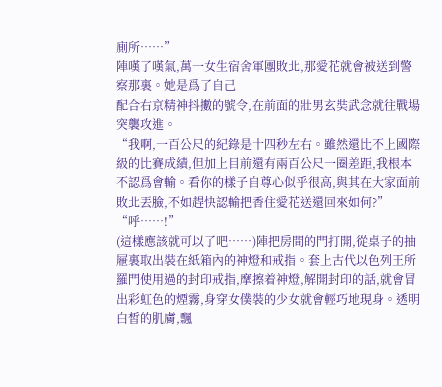廁所……”
陣嘆了嘆氣,萬一女生宿舍軍團敗北,那愛花就會被送到警察那裏。她是爲了自己
配合右京精神抖擻的號令,在前面的壯男玄奘武念就往戰場突襲攻進。
“我啊,一百公尺的紀錄是十四秒左右。雖然還比不上國際級的比賽成績,但加上目前還有兩百公尺一圈差距,我根本不認爲會輸。看你的樣子自尊心似乎很高,與其在大家面前敗北丟臉,不如趕快認輸把香住愛花送還回來如何?”
“呼……!”
(這樣應該就可以了吧……)陣把房間的門打開,從桌子的抽屜裏取出裝在紙箱內的神燈和戒指。套上古代以色列王所羅門使用過的封印戒指,摩擦着神燈,解開封印的話,就會冒出彩虹色的煙霧,身穿女僕裝的少女就會輕巧地現身。透明白皙的肌膚,飄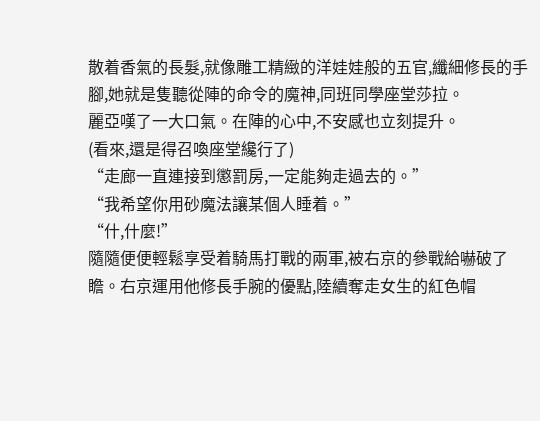散着香氣的長髮,就像雕工精緻的洋娃娃般的五官,纖細修長的手腳,她就是隻聽從陣的命令的魔神,同班同學座堂莎拉。
麗亞嘆了一大口氣。在陣的心中,不安感也立刻提升。
(看來,還是得召喚座堂纔行了)
“走廊一直連接到懲罰房,一定能夠走過去的。”
“我希望你用砂魔法讓某個人睡着。”
“什,什麼!”
隨隨便便輕鬆享受着騎馬打戰的兩軍,被右京的參戰給嚇破了瞻。右京運用他修長手腕的優點,陸續奪走女生的紅色帽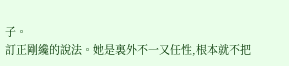子。
訂正剛纔的說法。她是裏外不一又任性,根本就不把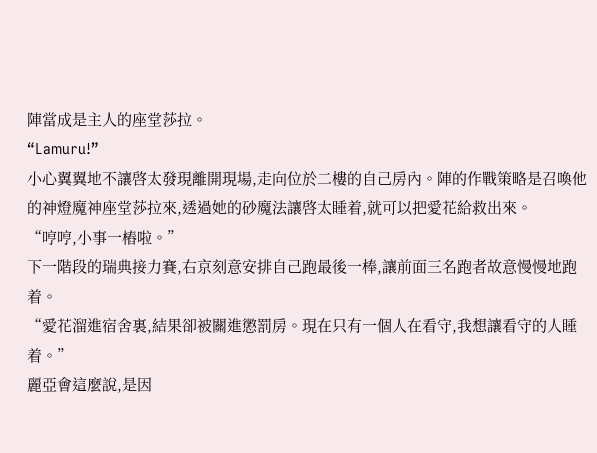陣當成是主人的座堂莎拉。
“Lamuru!”
小心翼翼地不讓啓太發現離開現場,走向位於二樓的自己房內。陣的作戰策略是召喚他的神燈魔神座堂莎拉來,透過她的砂魔法讓啓太睡着,就可以把愛花給救出來。
“哼哼,小事一樁啦。”
下一階段的瑞典接力賽,右京刻意安排自己跑最後一棒,讓前面三名跑者故意慢慢地跑着。
“愛花溜進宿舍裏,結果卻被關進懲罰房。現在只有一個人在看守,我想讓看守的人睡着。”
麗亞會這麼說,是因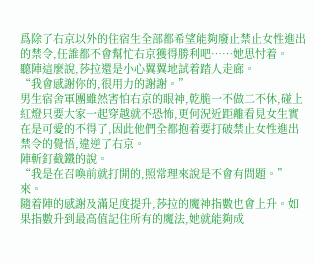爲除了右京以外的住宿生全部都希望能夠廢止禁止女性進出的禁令,任誰都不會幫忙右京獲得勝利吧……她思忖着。
聽陣這麼說,莎拉還是小心翼翼地試着踏人走廊。
“我會感謝你的,很用力的謝謝。”
男生宿舍軍團雖然害怕右京的眼神,乾脆一不做二不休,碰上紅燈只要大家一起穿越就不恐怖,更何況近距離看見女生實在是可愛的不得了,因此他們全都抱着要打破禁止女性進出禁令的覺悟,違逆了右京。
陣斬釘截鐵的說。
“我是在召喚前就打開的,照常理來說是不會有問題。”
來。
隨着陣的感謝及滿足度提升,莎拉的魔神指數也會上升。如果指數升到最高值記住所有的魔法,她就能夠成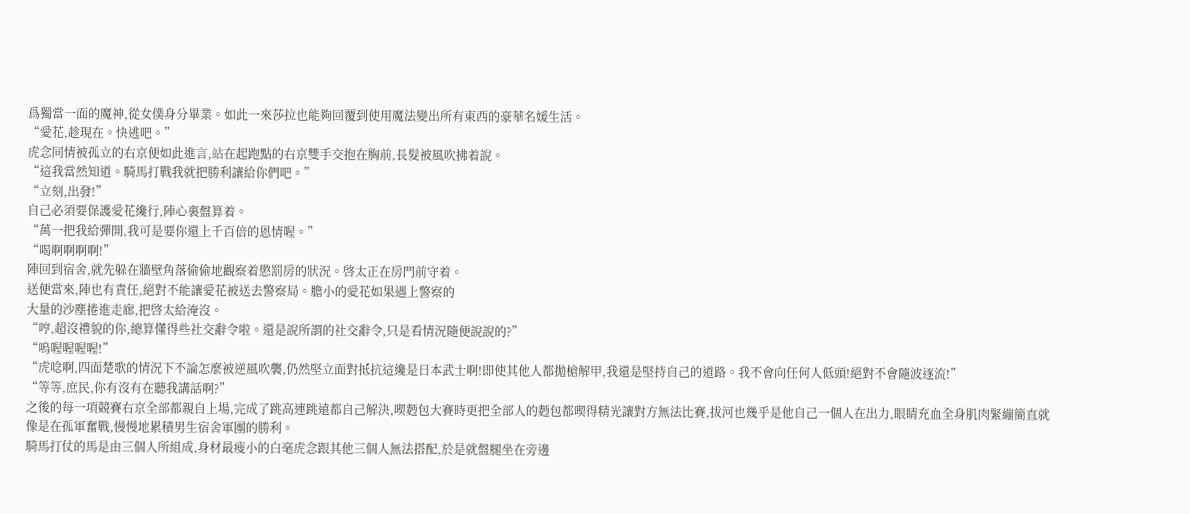爲獨當一面的魔神,從女僕身分畢業。如此一來莎拉也能夠回覆到使用魔法變出所有東西的豪華名媛生活。
“愛花,趁現在。快逃吧。”
虎念同情被孤立的右京便如此進言,站在起跑點的右京雙手交抱在胸前,長髮被風吹拂着說。
“這我當然知道。騎馬打戰我就把勝利讓給你們吧。”
“立刻,出發!”
自己必須要保護愛花纔行,陣心裏盤算着。
“萬一把我給彈開,我可是要你還上千百倍的恩情喔。”
“喝啊啊啊啊!”
陣回到宿舍,就先躲在牆壁角落偷偷地觀察着懲罰房的狀況。啓太正在房門前守着。
送便當來,陣也有責任,絕對不能讓愛花被送去警察局。膽小的愛花如果遇上警察的
大量的沙塵捲進走廊,把啓太給淹沒。
“哼,超沒禮貌的你,總算懂得些社交辭令啦。還是說所謂的社交辭令,只是看情況隨便說說的?”
“嗚喔喔喔喔!”
“虎唸啊,四面楚歌的情況下不論怎麼被逆風吹襲,仍然堅立面對抵抗這纔是日本武士啊!即使其他人都拋槍解甲,我還是堅持自己的道路。我不會向任何人低頭!絕對不會隨波逐流!”
“等等,庶民,你有沒有在聽我講話啊?”
之後的每一項競賽右京全部都親自上場,完成了跳高連跳遠都自己解決,喫麪包大賽時更把全部人的麪包都喫得精光讓對方無法比賽,拔河也幾乎是他自己一個人在出力,眼睛充血全身肌肉緊繃簡直就像是在孤軍奮戰,慢慢地累積男生宿舍軍團的勝利。
騎馬打仗的馬是由三個人所組成,身材最瘦小的白毫虎念跟其他三個人無法搭配,於是就盤腿坐在旁邊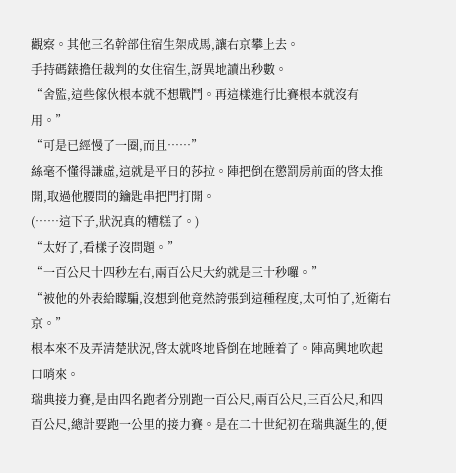觀察。其他三名幹部住宿生架成馬,讓右京攀上去。
手持碼錶擔任裁判的女住宿生,訝異地讀出秒數。
“舍監,這些傢伙根本就不想戰鬥。再這樣進行比賽根本就沒有用。”
“可是已經慢了一圈,而且……”
絲毫不懂得謙虛,這就是平日的莎拉。陣把倒在懲罰房前面的啓太推開,取過他腰問的鑰匙串把門打開。
(……這下子,狀況真的糟糕了。)
“太好了,看樣子沒問題。”
“一百公尺十四秒左右,兩百公尺大約就是三十秒囉。”
“被他的外表給矇騙,沒想到他竟然誇張到這種程度,太可怕了,近衛右京。”
根本來不及弄清楚狀況,啓太就咚地昏倒在地睡着了。陣高興地吹起口哨來。
瑞典接力賽,是由四名跑者分別跑一百公尺,兩百公尺,三百公尺,和四百公尺,總計要跑一公里的接力賽。是在二十世紀初在瑞典誕生的,便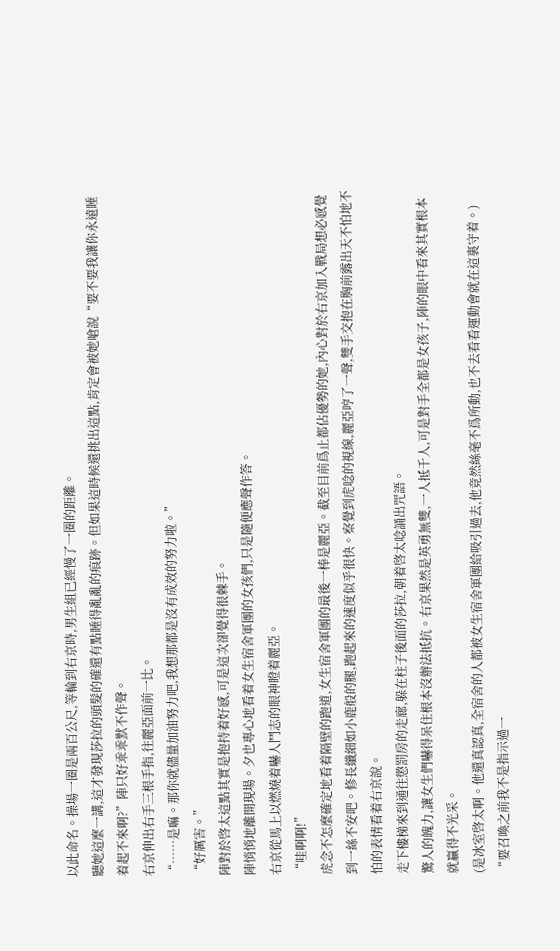以此命名。操場一圈是兩百公尺,等輪到右京時,男生組已經慢了一圈的距離。
聽她這麼一講,這才發現莎拉的頭髮的確還有點睡得亂亂的痕跡。但如果這時候還挑出這點,肯定會被她嗆說“要不要我讓你永遠睡着起不來啊?”陣只好乖乖默不作聲。
右京伸出右手三根手指,往麗亞面前一比。
“……是嘛。那你就儘量加油努力吧,我想那都是沒有成效的努力啦。”
“好厲害。”
陣對於啓太這點其實是抱持着好感,可是這次卻覺得很棘手。
陣悄悄地離開現場。夕也專心地看着女生宿舍軍團的女孩們,只是隨便應聲作答。
右京從馬上以燃燒着嚇人鬥志的眼神瞪着麗亞。
“哇啊啊!”
虎念不怎麼確定地看着隔壁的跑道,女生宿舍軍團的最後一棒是麗亞。截至目前爲止都佔優勢的她,內心對於右京加入戰局想必感覺到一絲不安吧。修長纖細如小鹿般的腿,跑起來的速度似乎很快。察覺到虎唸的視線,麗亞哼了一聲,雙手交抱在胸前露出天不怕地不怕的表情看着右京說。
走下樓梯來到通往懲罰房的走廊,躲在柱子後面的莎拉,朝着啓太唸誦出咒語。
驚人的魄力,讓女生們嚇得呆住根本沒辦法抵抗。右京果然是英勇無雙,一人抵千人,可是對手全都是女孩子,陣的眼中看來其實根本就贏得不光采。
(是冰室啓太啊。他還真認真,全宿舍的人都被女生宿舍軍團給吸引過去,他竟然絲毫不爲所動,也不去看看運動會就在這裏守着。)
“要召喚之前我不是指示過一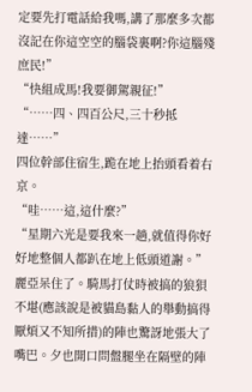定要先打電話給我嗎,講了那麼多次都沒記在你這空空的腦袋裏啊?你這腦殘庶民!”
“快組成馬!我要御駕親征!”
“……四、四百公尺,三十秒抵達……”
四位幹部住宿生,跪在地上抬頭看着右京。
“哇……這,這什麼?”
“星期六光是要我來一趟,就值得你好好地整個人都趴在地上低頭道謝。”
麗亞呆住了。騎馬打仗時被搞的狼狽不堪(應該說是被貓島黏人的舉動搞得厭煩又不知所措)的陣也驚訝地張大了嘴巴。夕也開口問盤腿坐在隔壁的陣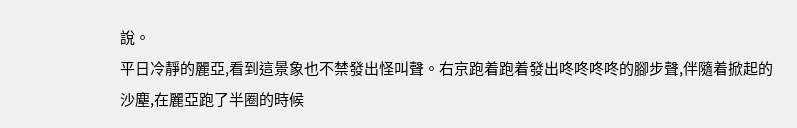說。
平日冷靜的麗亞,看到這景象也不禁發出怪叫聲。右京跑着跑着發出咚咚咚咚的腳步聲,伴隨着掀起的沙塵,在麗亞跑了半圈的時候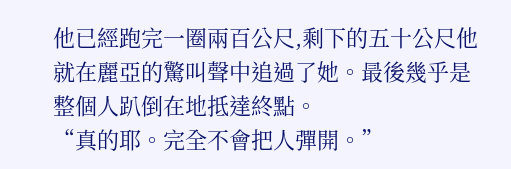他已經跑完一圈兩百公尺,剩下的五十公尺他就在麗亞的驚叫聲中追過了她。最後幾乎是整個人趴倒在地抵達終點。
“真的耶。完全不會把人彈開。”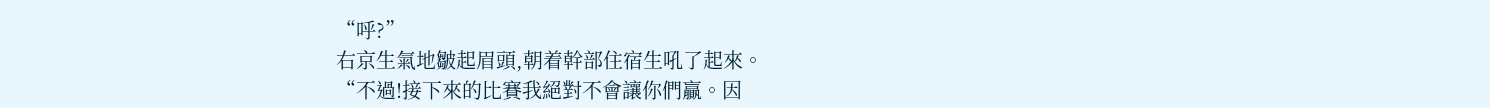“呼?”
右京生氣地皺起眉頭,朝着幹部住宿生吼了起來。
“不過!接下來的比賽我絕對不會讓你們贏。因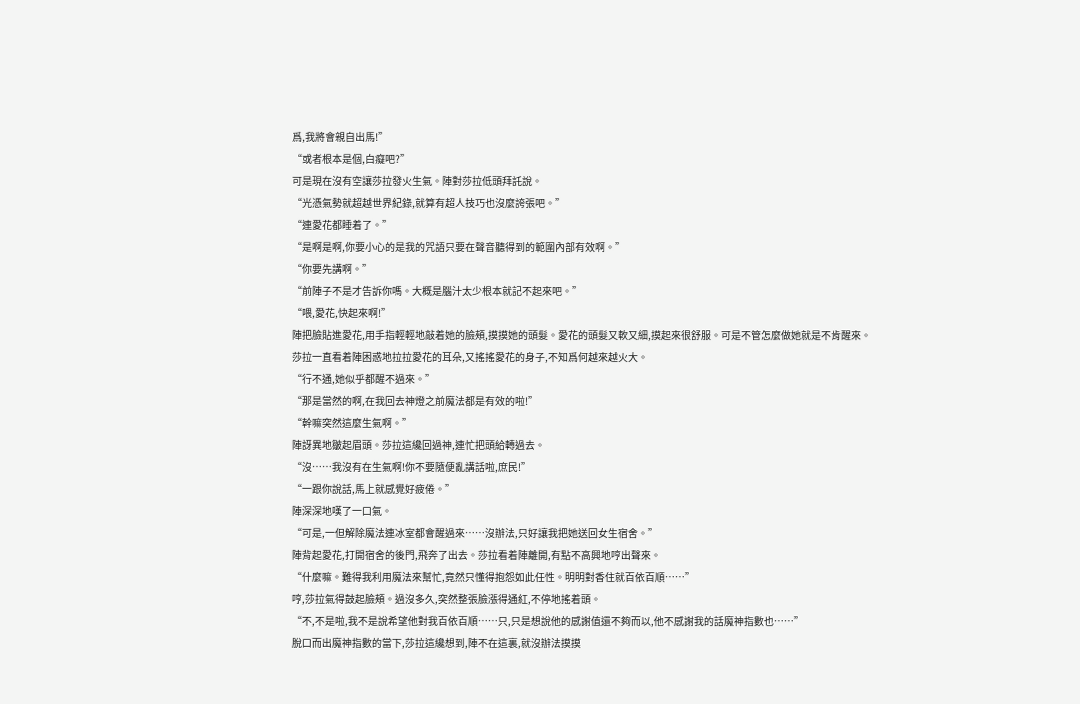爲,我將會親自出馬!”
“或者根本是個,白癡吧?”
可是現在沒有空讓莎拉發火生氣。陣對莎拉低頭拜託說。
“光憑氣勢就超越世界紀錄,就算有超人技巧也沒麼誇張吧。”
“連愛花都睡着了。”
“是啊是啊,你要小心的是我的咒語只要在聲音聽得到的範圍內部有效啊。”
“你要先講啊。”
“前陣子不是才告訴你嗎。大概是腦汁太少根本就記不起來吧。”
“喂,愛花,快起來啊!”
陣把臉貼進愛花,用手指輕輕地敲着她的臉頰,摸摸她的頭髮。愛花的頭髮又軟又細,摸起來很舒服。可是不管怎麼做她就是不肯醒來。
莎拉一直看着陣困惑地拉拉愛花的耳朵,又搖搖愛花的身子,不知爲何越來越火大。
“行不通,她似乎都醒不過來。”
“那是當然的啊,在我回去神燈之前魔法都是有效的啦!”
“幹嘛突然這麼生氣啊。”
陣訝異地皺起眉頭。莎拉這纔回過神,連忙把頭給轉過去。
“沒……我沒有在生氣啊!你不要隨便亂講話啦,庶民!”
“一跟你說話,馬上就感覺好疲倦。”
陣深深地嘆了一口氣。
“可是,一但解除魔法連冰室都會醒過來……沒辦法,只好讓我把她送回女生宿舍。”
陣背起愛花,打開宿舍的後門,飛奔了出去。莎拉看着陣離開,有點不高興地哼出聲來。
“什麼嘛。難得我利用魔法來幫忙,竟然只懂得抱怨如此任性。明明對香住就百依百順……”
哼,莎拉氣得鼓起臉頰。過沒多久,突然整張臉漲得通紅,不停地搖着頭。
“不,不是啦,我不是說希望他對我百依百順……只,只是想說他的感謝值還不夠而以,他不感謝我的話魔神指數也……”
脫口而出魔神指數的當下,莎拉這纔想到,陣不在這裏,就沒辦法摸摸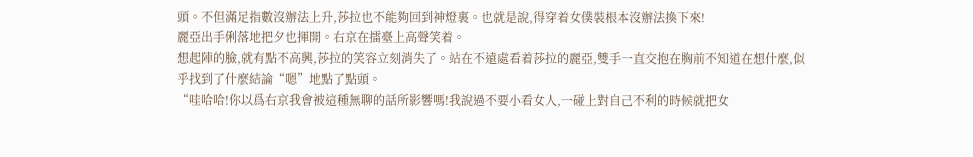頭。不但滿足指數沒辦法上升,莎拉也不能夠回到神燈裏。也就是說,得穿着女僕裝根本沒辦法換下來!
麗亞出手俐落地把夕也揮開。右京在擂臺上高聲笑着。
想起陣的臉,就有點不高興,莎拉的笑容立刻消失了。站在不遠處看着莎拉的麗亞,雙手一直交抱在胸前不知道在想什麼,似乎找到了什麼結論“嗯”地點了點頭。
“哇哈哈!你以爲右京我會被這種無聊的話所影響嗎!我說過不要小看女人,一碰上對自己不利的時候就把女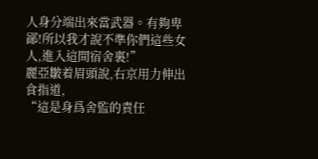人身分端出來當武器。有夠卑鄙!所以我才說不準你們這些女人,進入這間宿舍裏!”
麗亞皺着眉頭說,右京用力伸出食指道,
“這是身爲舍監的責任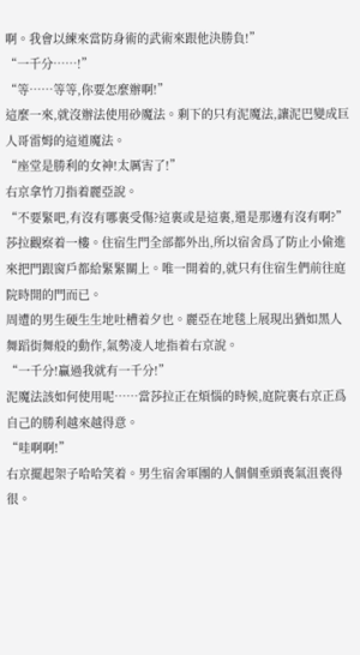啊。我會以練來當防身術的武術來跟他決勝負!”
“一千分……!”
“等……等等,你要怎麼辦啊!”
這麼一來,就沒辦法使用砂魔法。剩下的只有泥魔法,讓泥巴變成巨人哥雷姆的這道魔法。
“座堂是勝利的女神!太厲害了!”
右京拿竹刀指着麗亞說。
“不要緊吧,有沒有哪裏受傷?這裏或是這裏,還是那邊有沒有啊?”
莎拉觀察着一樓。住宿生門全部都外出,所以宿舍爲了防止小偷進來把門跟窗戶都給緊緊關上。唯一開着的,就只有住宿生們前往庭院時開的門而已。
周遭的男生硬生生地吐槽着夕也。麗亞在地毯上展現出猶如黑人舞蹈街舞般的動作,氣勢凌人地指着右京說。
“一千分!贏過我就有一千分!”
泥魔法該如何使用呢……當莎拉正在煩惱的時候,庭院裏右京正爲自己的勝利越來越得意。
“哇啊啊!”
右京擺起架子哈哈笑着。男生宿舍軍團的人個個垂頭喪氣沮喪得很。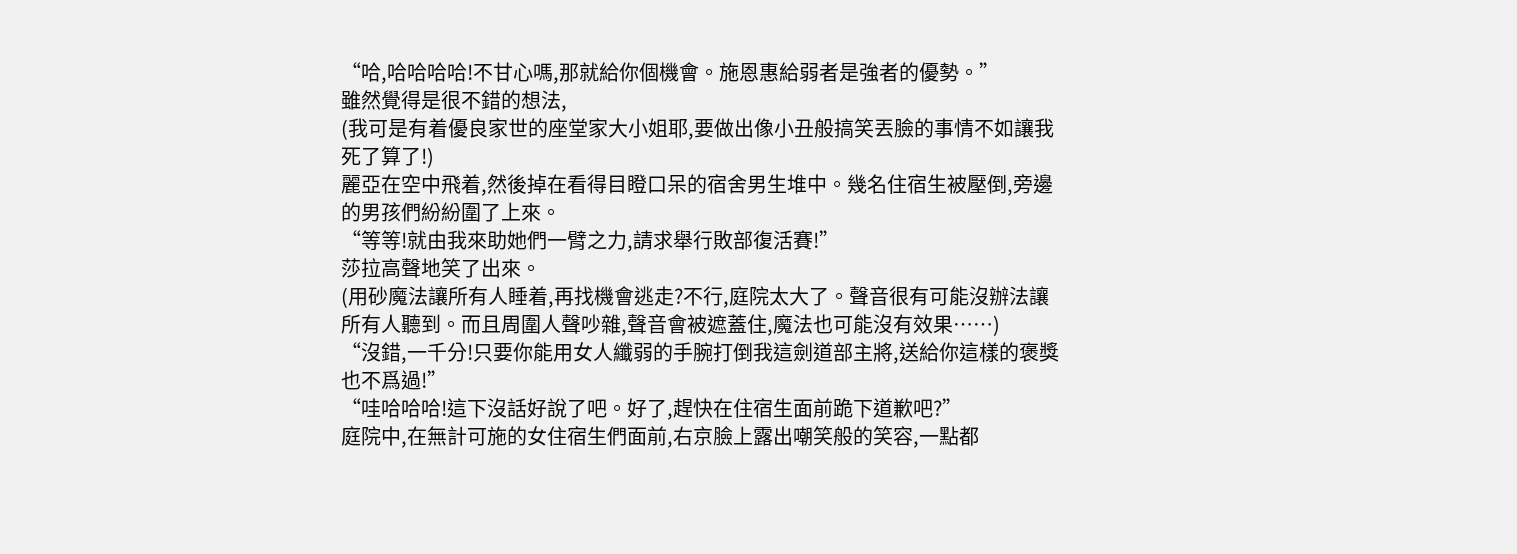“哈,哈哈哈哈!不甘心嗎,那就給你個機會。施恩惠給弱者是強者的優勢。”
雖然覺得是很不錯的想法,
(我可是有着優良家世的座堂家大小姐耶,要做出像小丑般搞笑丟臉的事情不如讓我死了算了!)
麗亞在空中飛着,然後掉在看得目瞪口呆的宿舍男生堆中。幾名住宿生被壓倒,旁邊的男孩們紛紛圍了上來。
“等等!就由我來助她們一臂之力,請求舉行敗部復活賽!”
莎拉高聲地笑了出來。
(用砂魔法讓所有人睡着,再找機會逃走?不行,庭院太大了。聲音很有可能沒辦法讓所有人聽到。而且周圍人聲吵雜,聲音會被遮蓋住,魔法也可能沒有效果……)
“沒錯,一千分!只要你能用女人纖弱的手腕打倒我這劍道部主將,送給你這樣的褒獎也不爲過!”
“哇哈哈哈!這下沒話好說了吧。好了,趕快在住宿生面前跪下道歉吧?”
庭院中,在無計可施的女住宿生們面前,右京臉上露出嘲笑般的笑容,一點都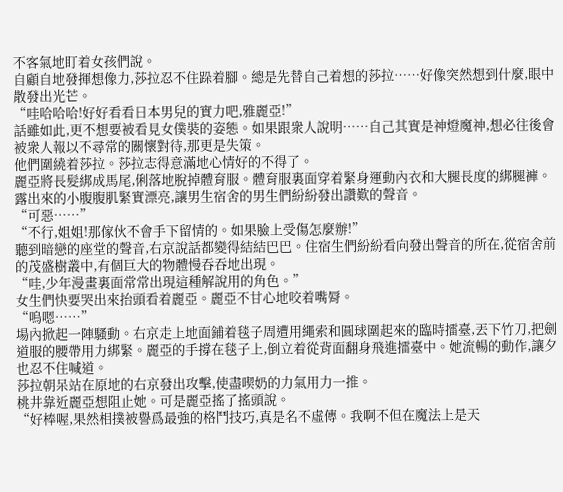不客氣地盯着女孩們說。
自顧自地發揮想像力,莎拉忍不住跺着腳。總是先替自己着想的莎拉……好像突然想到什麼,眼中散發出光芒。
“哇哈哈哈!好好看看日本男兒的實力吧,雅麗亞!”
話雖如此,更不想要被看見女僕裝的姿態。如果跟衆人說明……自己其實是神燈魔神,想必往後會被衆人報以不尋常的關懷對待,那更是失策。
他們圍繞着莎拉。莎拉志得意滿地心情好的不得了。
麗亞將長髮綁成馬尾,俐落地脫掉體育服。體育服裏面穿着緊身運動內衣和大腿長度的綁腿褲。露出來的小腹腹肌緊實漂亮,讓男生宿舍的男生們紛紛發出讚歎的聲音。
“可惡……”
“不行,姐姐!那傢伙不會手下留情的。如果臉上受傷怎麼辦!”
聽到暗戀的座堂的聲音,右京說話都變得結結巴巴。住宿生們紛紛看向發出聲音的所在,從宿舍前的茂盛樹叢中,有個巨大的物體慢吞吞地出現。
“哇,少年漫畫裏面常常出現這種解說用的角色。”
女生們快要哭出來抬頭看着麗亞。麗亞不甘心地咬着嘴脣。
“嗚嗯……”
場內掀起一陣騷動。右京走上地面鋪着毯子周遭用繩索和圓球圍起來的臨時擂臺,丟下竹刀,把劍道服的腰帶用力綁緊。麗亞的手撐在毯子上,倒立着從背面翻身飛進擂臺中。她流暢的動作,讓夕也忍不住喊道。
莎拉朝呆站在原地的右京發出攻擊,使盡喫奶的力氣用力一推。
桃井靠近麗亞想阻止她。可是麗亞搖了搖頭說。
“好棒喔,果然相撲被譽爲最強的格鬥技巧,真是名不虛傳。我啊不但在魔法上是天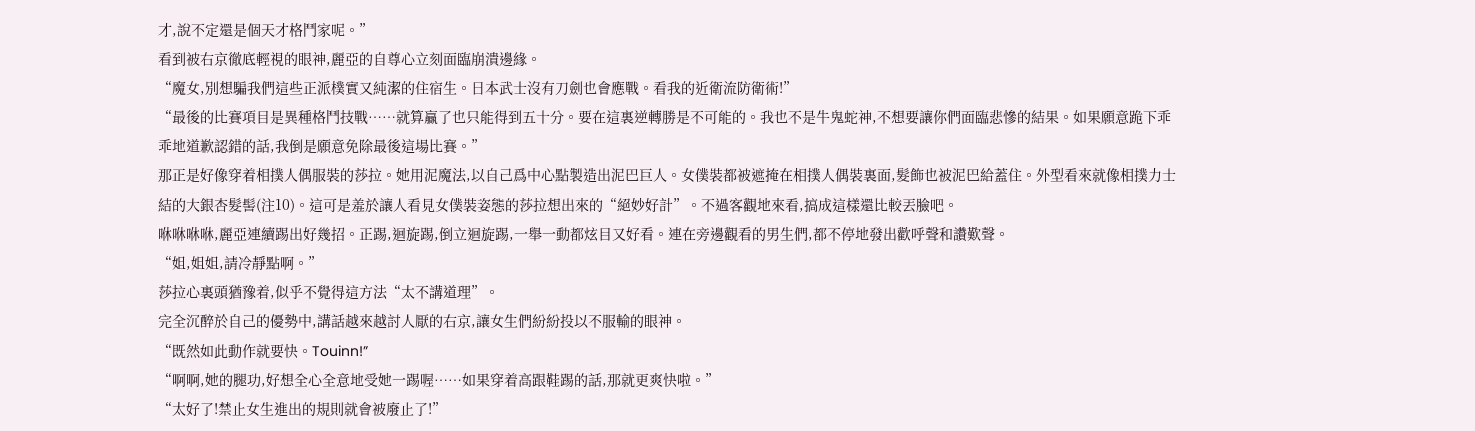才,說不定還是個天才格鬥家呢。”
看到被右京徹底輕視的眼神,麗亞的自尊心立刻面臨崩潰邊緣。
“魔女,別想騙我們這些正派樸實又純潔的住宿生。日本武士沒有刀劍也會應戰。看我的近衛流防衛術!”
“最後的比賽項目是異種格鬥技戰……就算贏了也只能得到五十分。要在這裏逆轉勝是不可能的。我也不是牛鬼蛇神,不想要讓你們面臨悲慘的結果。如果願意跪下乖乖地道歉認錯的話,我倒是願意免除最後這場比賽。”
那正是好像穿着相撲人偶服裝的莎拉。她用泥魔法,以自己爲中心點製造出泥巴巨人。女僕裝都被遮掩在相撲人偶裝裏面,髮飾也被泥巴給蓋住。外型看來就像相撲力士結的大銀杏髮髻(注10)。這可是羞於讓人看見女僕裝姿態的莎拉想出來的“絕妙好計”。不過客觀地來看,搞成這樣還比較丟臉吧。
咻咻咻咻,麗亞連續踢出好幾招。正踢,迴旋踢,倒立迴旋踢,一舉一動都炫目又好看。連在旁邊觀看的男生們,都不停地發出歡呼聲和讚歎聲。
“姐,姐姐,請冷靜點啊。”
莎拉心裏頭猶豫着,似乎不覺得這方法“太不講道理”。
完全沉醉於自己的優勢中,講話越來越討人厭的右京,讓女生們紛紛投以不服輸的眼神。
“既然如此動作就要快。Touinn!”
“啊啊,她的腿功,好想全心全意地受她一踢喔……如果穿着高跟鞋踢的話,那就更爽快啦。”
“太好了!禁止女生進出的規則就會被廢止了!”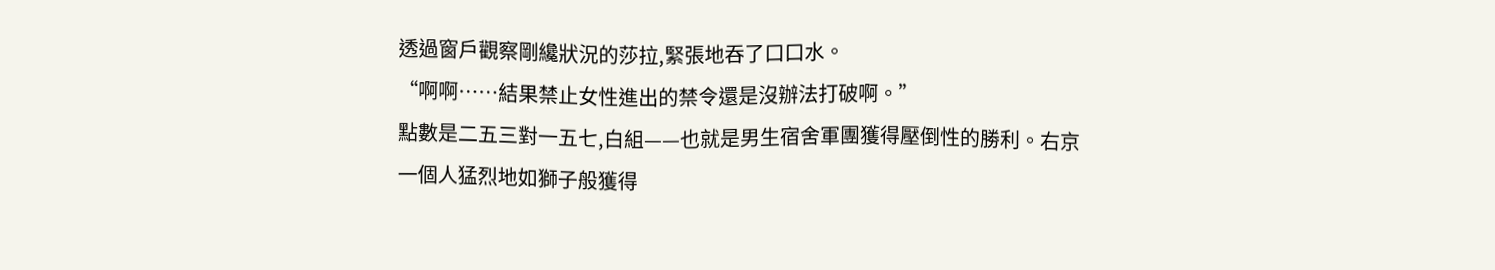透過窗戶觀察剛纔狀況的莎拉,緊張地吞了口口水。
“啊啊……結果禁止女性進出的禁令還是沒辦法打破啊。”
點數是二五三對一五七,白組——也就是男生宿舍軍團獲得壓倒性的勝利。右京一個人猛烈地如獅子般獲得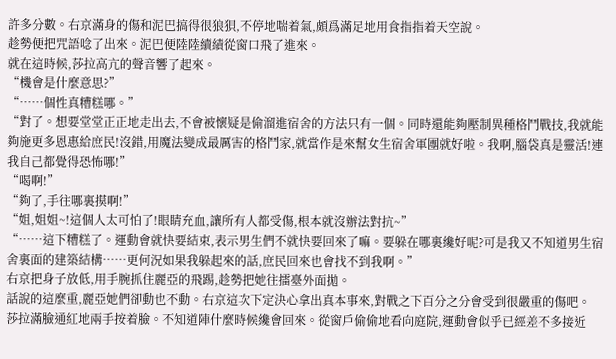許多分數。右京滿身的傷和泥巴搞得很狼狽,不停地喘着氣,頗爲滿足地用食指指着天空說。
趁勢便把咒語唸了出來。泥巴便陸陸續績從窗口飛了進來。
就在這時候,莎拉高亢的聲音響了起來。
“機會是什麼意思?”
“……個性真糟糕哪。”
“對了。想要堂堂正正地走出去,不會被懷疑是偷溜進宿舍的方法只有一個。同時還能夠壓制異種格鬥戰技,我就能夠施更多恩惠給庶民!沒錯,用魔法變成最厲害的格鬥家,就當作是來幫女生宿舍軍團就好啦。我啊,腦袋真是靈活!連我自己都覺得恐怖哪!”
“喝啊!”
“夠了,手往哪裏摸啊!”
“姐,姐姐~!這個人太可怕了!眼睛充血,讓所有人都受傷,根本就沒辦法對抗~”
“……這下糟糕了。運動會就快要結束,表示男生們不就快要回來了嘛。要躲在哪裏纔好呢?可是我又不知道男生宿舍裏面的建築結構……更何況如果我躲起來的話,庶民回來也會找不到我啊。”
右京把身子放低,用手腕抓住麗亞的飛踢,趁勢把她往擂臺外面拋。
話說的這麼重,麗亞她們卻動也不動。右京這次下定決心拿出真本事來,對戰之下百分之分會受到很嚴重的傷吧。
莎拉滿臉通紅地兩手按着臉。不知道陣什麼時候纔會回來。從窗戶偷偷地看向庭院,運動會似乎已經差不多接近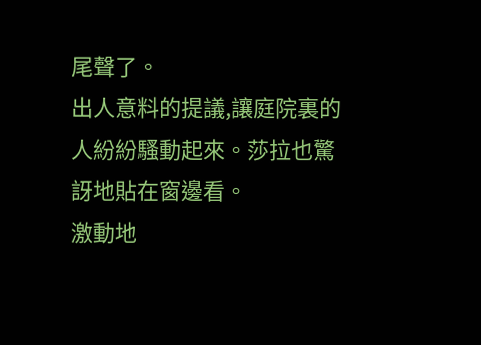尾聲了。
出人意料的提議,讓庭院裏的人紛紛騷動起來。莎拉也驚訝地貼在窗邊看。
激動地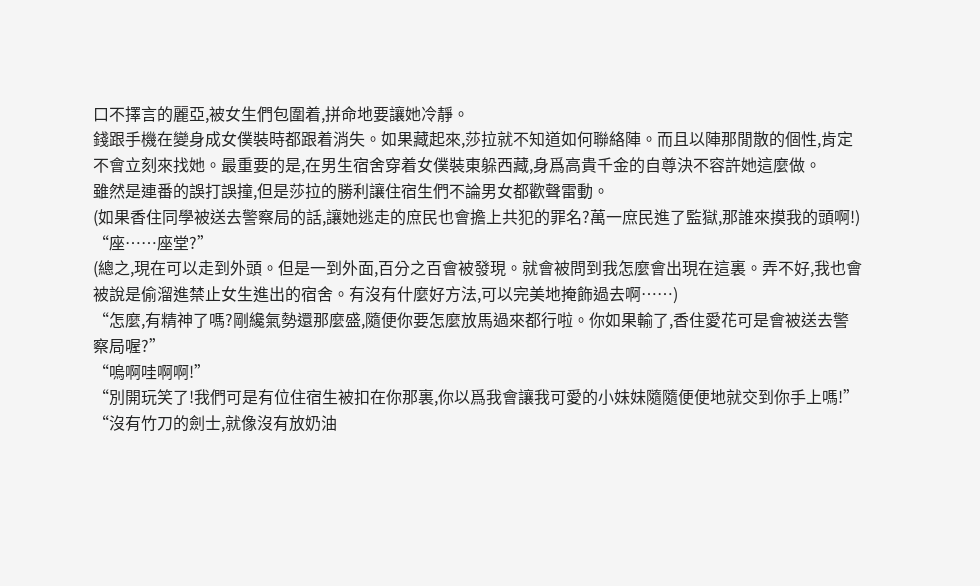口不擇言的麗亞,被女生們包圍着,拼命地要讓她冷靜。
錢跟手機在變身成女僕裝時都跟着消失。如果藏起來,莎拉就不知道如何聯絡陣。而且以陣那閒散的個性,肯定不會立刻來找她。最重要的是,在男生宿舍穿着女僕裝東躲西藏,身爲高貴千金的自尊決不容許她這麼做。
雖然是連番的誤打誤撞,但是莎拉的勝利讓住宿生們不論男女都歡聲雷動。
(如果香住同學被送去警察局的話,讓她逃走的庶民也會擔上共犯的罪名?萬一庶民進了監獄,那誰來摸我的頭啊!)
“座……座堂?”
(總之,現在可以走到外頭。但是一到外面,百分之百會被發現。就會被問到我怎麼會出現在這裏。弄不好,我也會被說是偷溜進禁止女生進出的宿舍。有沒有什麼好方法,可以完美地掩飾過去啊……)
“怎麼,有精神了嗎?剛纔氣勢還那麼盛,隨便你要怎麼放馬過來都行啦。你如果輸了,香住愛花可是會被送去警察局喔?”
“嗚啊哇啊啊!”
“別開玩笑了!我們可是有位住宿生被扣在你那裏,你以爲我會讓我可愛的小妹妹隨隨便便地就交到你手上嗎!”
“沒有竹刀的劍士,就像沒有放奶油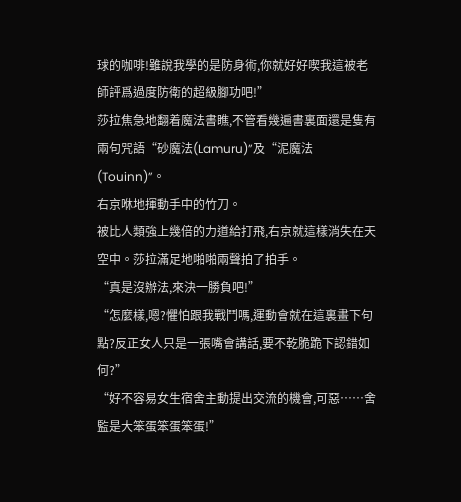球的咖啡!雖說我學的是防身術,你就好好喫我這被老師評爲過度防衛的超級腳功吧!”
莎拉焦急地翻着魔法書瞧,不管看幾遍書裏面還是隻有兩句咒語“砂魔法(Lamuru)”及“泥魔法(Touinn)”。
右京咻地揮動手中的竹刀。
被比人類強上幾倍的力道給打飛,右京就這樣消失在天空中。莎拉滿足地啪啪兩聲拍了拍手。
“真是沒辦法,來決一勝負吧!”
“怎麼樣,嗯?懼怕跟我戰鬥嗎,運動會就在這裏畫下句點?反正女人只是一張嘴會講話,要不乾脆跪下認錯如何?”
“好不容易女生宿舍主動提出交流的機會,可惡……舍監是大笨蛋笨蛋笨蛋!”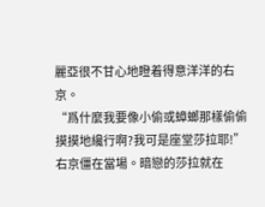麗亞很不甘心地瞪着得意洋洋的右京。
“爲什麼我要像小偷或蟑螂那樣偷偷摸摸地纔行啊?我可是座堂莎拉耶!”
右京僵在當場。暗戀的莎拉就在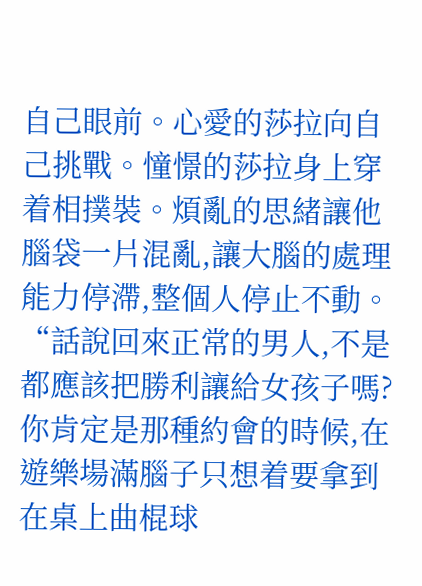自己眼前。心愛的莎拉向自己挑戰。憧憬的莎拉身上穿着相撲裝。煩亂的思緒讓他腦袋一片混亂,讓大腦的處理能力停滯,整個人停止不動。
“話說回來正常的男人,不是都應該把勝利讓給女孩子嗎?你肯定是那種約會的時候,在遊樂場滿腦子只想着要拿到在桌上曲棍球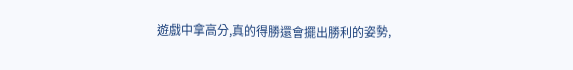遊戲中拿高分,真的得勝還會擺出勝利的姿勢,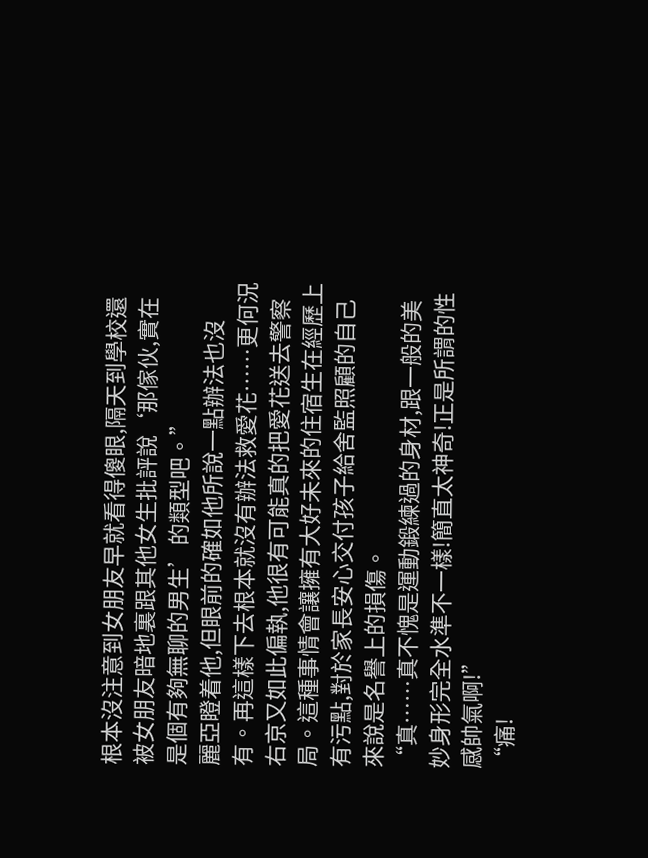根本沒注意到女朋友早就看得傻眼,隔天到學校還被女朋友暗地裏跟其他女生批評說‘那傢伙,實在是個有夠無聊的男生’的類型吧。”
麗亞瞪着他,但眼前的確如他所說一點辦法也沒有。再這樣下去根本就沒有辦法救愛花……更何況右京又如此偏執,他很有可能真的把愛花送去警察局。這種事情會讓擁有大好未來的住宿生在經歷上有污點,對於家長安心交付孩子給舍監照顧的自己來說是名譽上的損傷。
“真……真不愧是運動鍛練過的身材,跟一般的美妙身形完全水準不一樣!簡直太神奇!正是所謂的性感帥氣啊!”
“痛!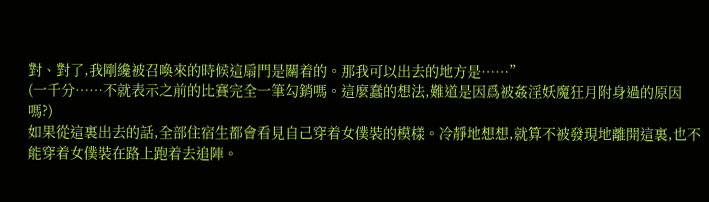對、對了,我剛纔被召喚來的時候這扇門是關着的。那我可以出去的地方是……”
(一千分……不就表示之前的比賽完全一筆勾銷嗎。這麼蠢的想法,難道是因爲被姦淫妖魔狂月附身過的原因嗎?)
如果從這裏出去的話,全部住宿生都會看見自己穿着女僕裝的模樣。冷靜地想想,就算不被發現地離開這裏,也不能穿着女僕裝在路上跑着去追陣。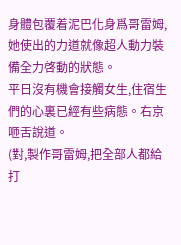身體包覆着泥巴化身爲哥雷姆,她使出的力道就像超人動力裝備全力啓動的狀態。
平日沒有機會接觸女生,住宿生們的心裏已經有些病態。右京咂舌說道。
(對,製作哥雷姆,把全部人都給打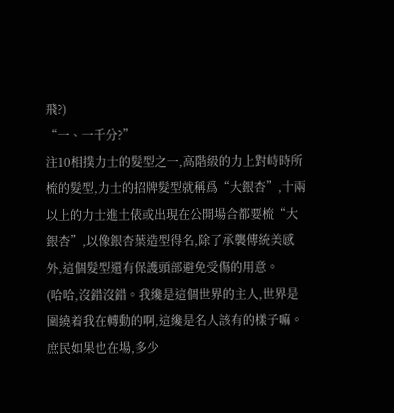飛?)
“一、一千分?”
注10相撲力士的髮型之一,高階級的力上對峙時所梳的髮型,力士的招牌髮型就稱爲“大銀杏”,十兩以上的力士進土俵或出現在公開場合都要梳“大銀杏”,以像銀杏葉造型得名,除了承襲傳統美感外,這個髮型還有保護頭部避免受傷的用意。
(哈哈,沒錯沒錯。我纔是這個世界的主人,世界是圍繞着我在轉動的啊,這纔是名人該有的樣子嘛。庶民如果也在場,多少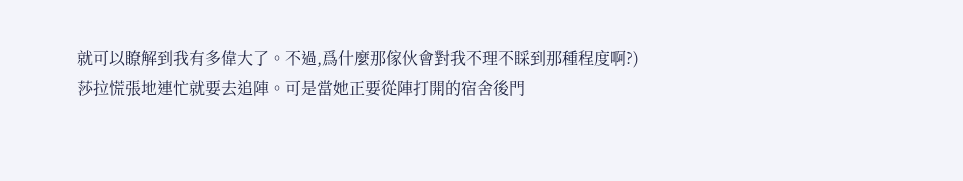就可以瞭解到我有多偉大了。不過,爲什麼那傢伙會對我不理不睬到那種程度啊?)
莎拉慌張地連忙就要去追陣。可是當她正要從陣打開的宿舍後門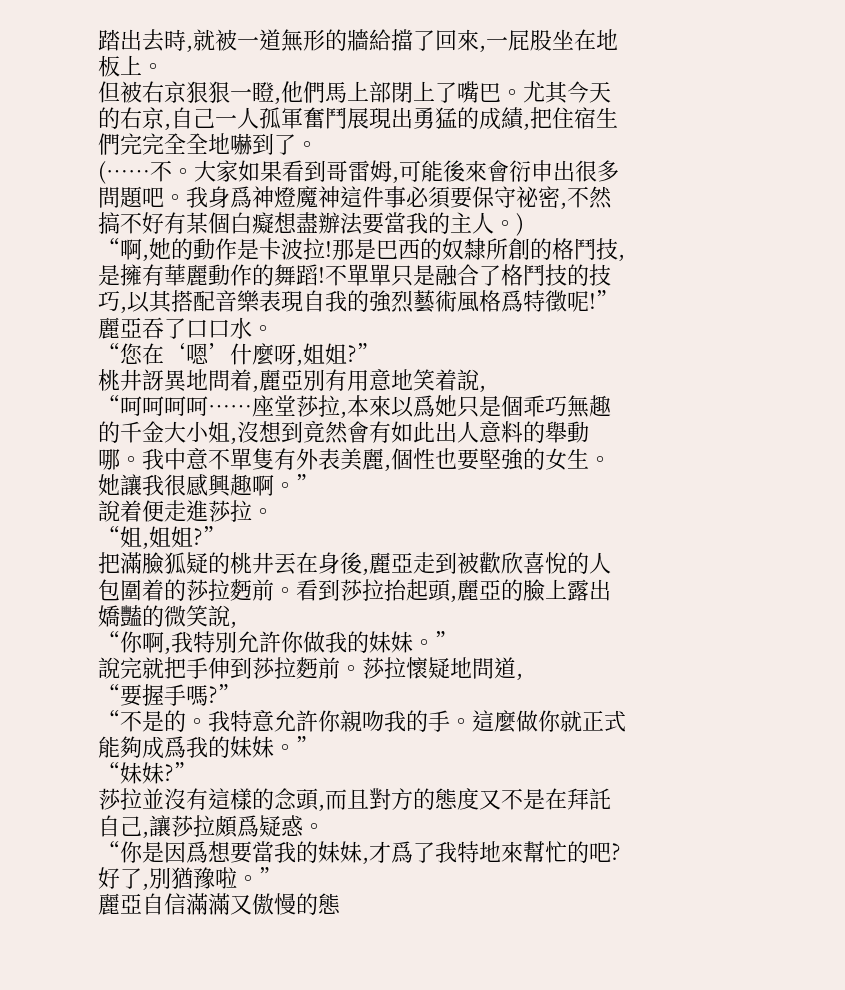踏出去時,就被一道無形的牆給擋了回來,一屁股坐在地板上。
但被右京狠狠一瞪,他們馬上部閉上了嘴巴。尤其今天的右京,自己一人孤軍奮鬥展現出勇猛的成績,把住宿生們完完全全地嚇到了。
(……不。大家如果看到哥雷姆,可能後來會衍申出很多問題吧。我身爲神燈魔神這件事必須要保守祕密,不然搞不好有某個白癡想盡辦法要當我的主人。)
“啊,她的動作是卡波拉!那是巴西的奴隸所創的格鬥技,是擁有華麗動作的舞蹈!不單單只是融合了格鬥技的技巧,以其搭配音樂表現自我的強烈藝術風格爲特徵呢!”
麗亞吞了口口水。
“您在‘嗯’什麼呀,姐姐?”
桃井訝異地問着,麗亞別有用意地笑着說,
“呵呵呵呵……座堂莎拉,本來以爲她只是個乖巧無趣的千金大小姐,沒想到竟然會有如此出人意料的舉動哪。我中意不單隻有外表美麗,個性也要堅強的女生。她讓我很感興趣啊。”
說着便走進莎拉。
“姐,姐姐?”
把滿臉狐疑的桃井丟在身後,麗亞走到被歡欣喜悅的人包圍着的莎拉麪前。看到莎拉抬起頭,麗亞的臉上露出嬌豔的微笑說,
“你啊,我特別允許你做我的妹妹。”
說完就把手伸到莎拉麪前。莎拉懷疑地問道,
“要握手嗎?”
“不是的。我特意允許你親吻我的手。這麼做你就正式能夠成爲我的妹妹。”
“妹妹?”
莎拉並沒有這樣的念頭,而且對方的態度又不是在拜託自己,讓莎拉頗爲疑惑。
“你是因爲想要當我的妹妹,才爲了我特地來幫忙的吧?好了,別猶豫啦。”
麗亞自信滿滿又傲慢的態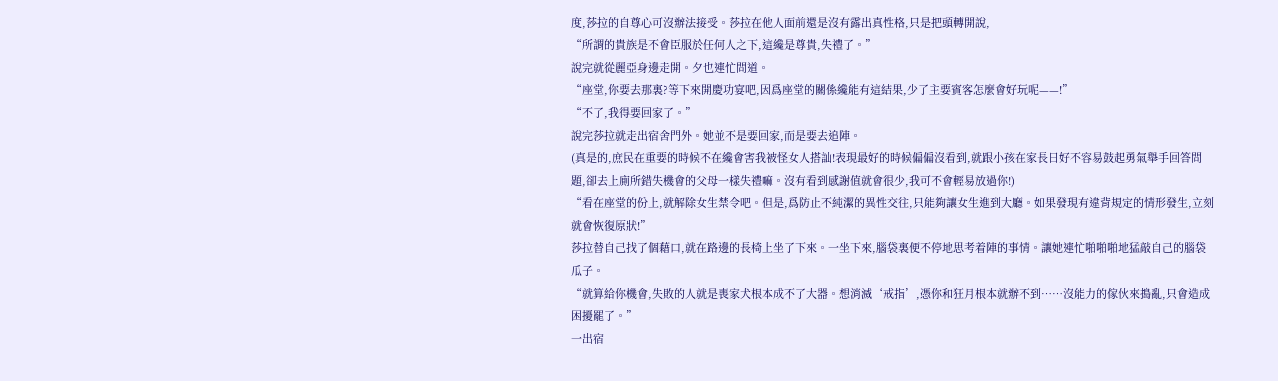度,莎拉的自尊心可沒辦法接受。莎拉在他人面前還是沒有露出真性格,只是把頭轉開說,
“所謂的貴族是不會臣服於任何人之下,這纔是尊貴,失禮了。”
說完就從麗亞身邊走開。夕也連忙問道。
“座堂,你要去那裏?等下來開慶功宴吧,因爲座堂的關係纔能有這結果,少了主要賓客怎麼會好玩呢——!”
“不了,我得要回家了。”
說完莎拉就走出宿舍門外。她並不是要回家,而是要去追陣。
(真是的,庶民在重要的時候不在纔會害我被怪女人搭訕!表現最好的時候偏偏沒看到,就跟小孩在家長日好不容易鼓起勇氣舉手回答問題,卻去上廁所錯失機會的父母一樣失禮嘛。沒有看到感謝值就會很少,我可不會輕易放過你!)
“看在座堂的份上,就解除女生禁令吧。但是,爲防止不純潔的異性交往,只能夠讓女生進到大廳。如果發現有違背規定的情形發生,立刻就會恢復原狀!”
莎拉替自己找了個藉口,就在路邊的長椅上坐了下來。一坐下來,腦袋裏便不停地思考着陣的事情。讓她連忙啪啪啪地猛敲自己的腦袋瓜子。
“就算給你機會,失敗的人就是喪家犬根本成不了大器。想消滅‘戒指’,憑你和狂月根本就辦不到……沒能力的傢伙來搗亂,只會造成困擾罷了。”
一出宿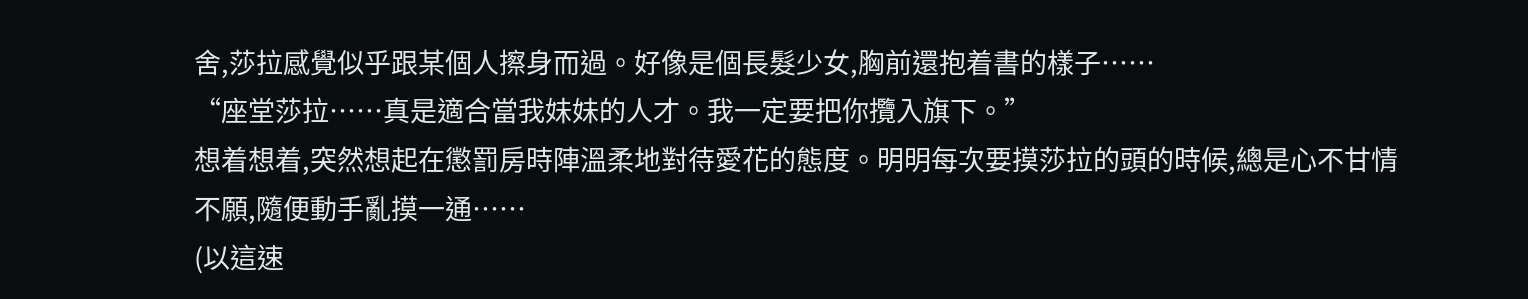舍,莎拉感覺似乎跟某個人擦身而過。好像是個長髮少女,胸前還抱着書的樣子……
“座堂莎拉……真是適合當我妹妹的人才。我一定要把你攬入旗下。”
想着想着,突然想起在懲罰房時陣溫柔地對待愛花的態度。明明每次要摸莎拉的頭的時候,總是心不甘情不願,隨便動手亂摸一通……
(以這速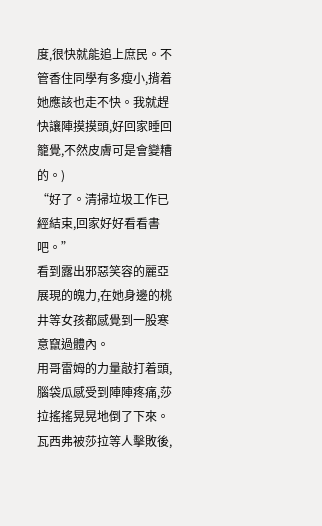度,很快就能追上庶民。不管香住同學有多瘦小,揹着她應該也走不快。我就趕快讓陣摸摸頭,好回家睡回籠覺,不然皮膚可是會變糟的。)
“好了。清掃垃圾工作已經結束,回家好好看看書吧。”
看到露出邪惡笑容的麗亞展現的魄力,在她身邊的桃井等女孩都感覺到一股寒意竄過體內。
用哥雷姆的力量敲打着頭,腦袋瓜感受到陣陣疼痛,莎拉搖搖晃晃地倒了下來。
瓦西弗被莎拉等人擊敗後,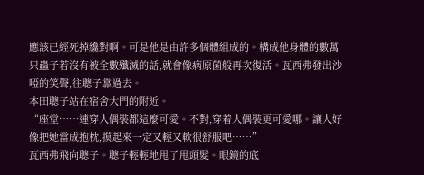應該已經死掉纔對啊。可是他是由許多個體組成的。構成他身體的數萬只蟲子若沒有被全數殲滅的話,就會像病原菌般再次復活。瓦西弗發出沙啞的笑聲,往聰子靠過去。
本田聰子站在宿舍大門的附近。
“座堂……連穿人偶裝都這麼可愛。不對,穿着人偶裝更可愛哪。讓人好像把她當成抱枕,摸起來一定又輕又軟很舒服吧……”
瓦西弗飛向聰子。聰子輕輕地甩了甩頭髮。眼鏡的底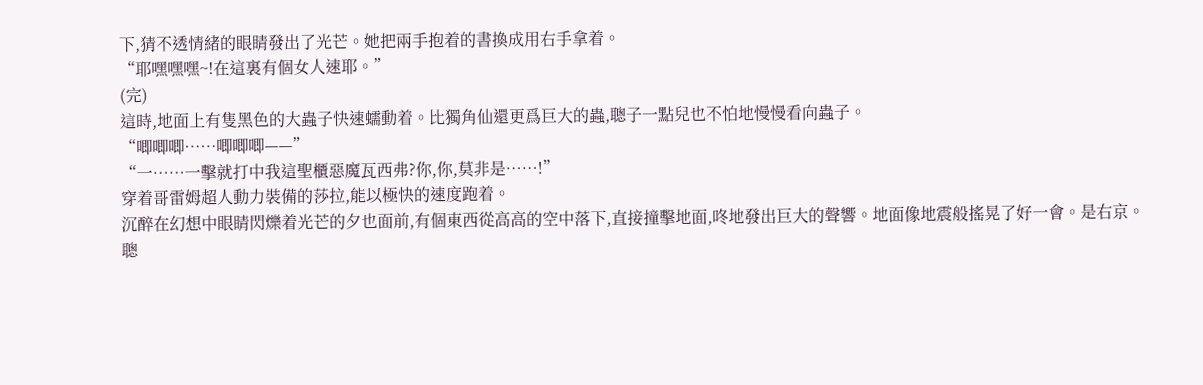下,猜不透情緒的眼睛發出了光芒。她把兩手抱着的書換成用右手拿着。
“耶嘿嘿嘿~!在這裏有個女人速耶。”
(完)
這時,地面上有隻黑色的大蟲子快速蠕動着。比獨角仙還更爲巨大的蟲,聰子一點兒也不怕地慢慢看向蟲子。
“唧唧唧……唧唧唧——”
“一……一擊就打中我這聖櫃惡魔瓦西弗?你,你,莫非是……!”
穿着哥雷姆超人動力裝備的莎拉,能以極快的速度跑着。
沉醉在幻想中眼睛閃爍着光芒的夕也面前,有個東西從高高的空中落下,直接撞擊地面,咚地發出巨大的聲響。地面像地震般搖晃了好一會。是右京。
聰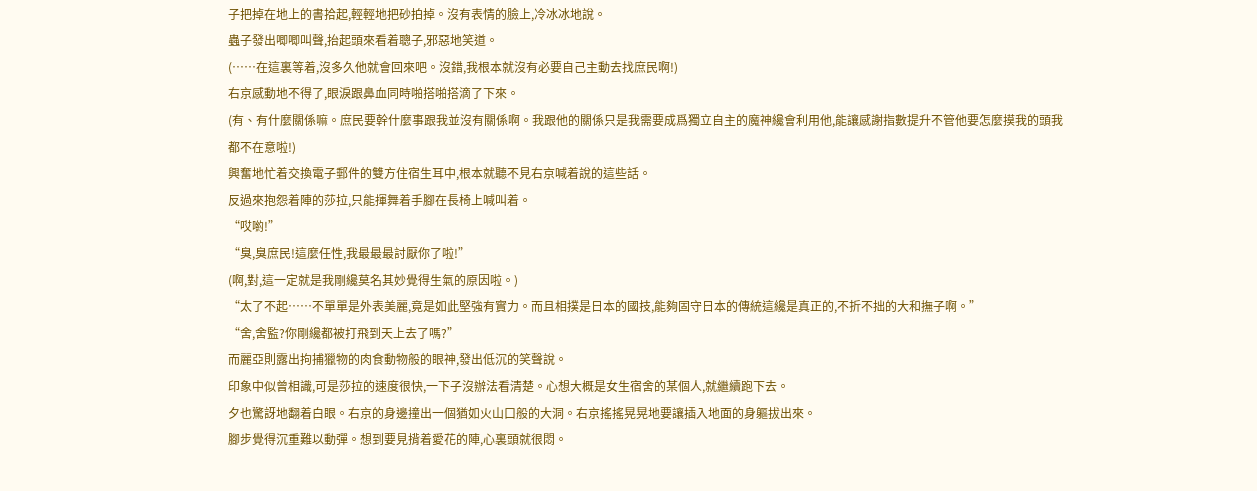子把掉在地上的書拾起,輕輕地把砂拍掉。沒有表情的臉上,冷冰冰地說。
蟲子發出唧唧叫聲,抬起頭來看着聰子,邪惡地笑道。
(……在這裏等着,沒多久他就會回來吧。沒錯,我根本就沒有必要自己主動去找庶民啊!)
右京感動地不得了,眼淚跟鼻血同時啪搭啪搭滴了下來。
(有、有什麼關係嘛。庶民要幹什麼事跟我並沒有關係啊。我跟他的關係只是我需要成爲獨立自主的魔神纔會利用他,能讓感謝指數提升不管他要怎麼摸我的頭我都不在意啦!)
興奮地忙着交換電子郵件的雙方住宿生耳中,根本就聽不見右京喊着說的這些話。
反過來抱怨着陣的莎拉,只能揮舞着手腳在長椅上喊叫着。
“哎喲!”
“臭,臭庶民!這麼任性,我最最最討厭你了啦!”
(啊,對,這一定就是我剛纔莫名其妙覺得生氣的原因啦。)
“太了不起……不單單是外表美麗,竟是如此堅強有實力。而且相撲是日本的國技,能夠固守日本的傳統這纔是真正的,不折不拙的大和撫子啊。”
“舍,舍監?你剛纔都被打飛到天上去了嗎?”
而麗亞則露出拘捕獵物的肉食動物般的眼神,發出低沉的笑聲說。
印象中似曾相識,可是莎拉的速度很快,一下子沒辦法看清楚。心想大概是女生宿舍的某個人,就繼續跑下去。
夕也驚訝地翻着白眼。右京的身邊撞出一個猶如火山口般的大洞。右京搖搖晃晃地要讓插入地面的身軀拔出來。
腳步覺得沉重難以動彈。想到要見揹着愛花的陣,心裏頭就很悶。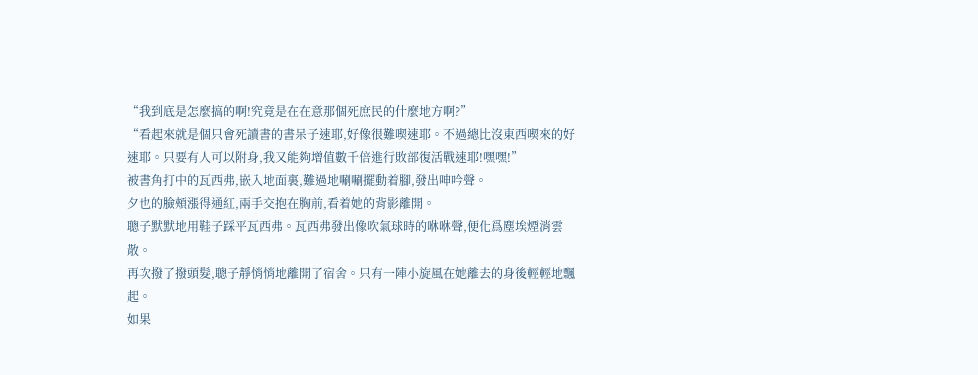“我到底是怎麼搞的啊!究竟是在在意那個死庶民的什麼地方啊?”
“看起來就是個只會死讀書的書呆子速耶,好像很難喫速耶。不過總比沒東西喫來的好速耶。只要有人可以附身,我又能夠增值數千倍進行敗部復活戰速耶!嘿嘿!”
被書角打中的瓦西弗,嵌入地面裏,難過地唰唰擺動着腳,發出呻吟聲。
夕也的臉頰漲得通紅,兩手交抱在胸前,看着她的背影離開。
聰子默默地用鞋子踩平瓦西弗。瓦西弗發出像吹氣球時的咻咻聲,便化爲塵埃煙消雲散。
再次撥了撥頭髮,聰子靜悄悄地離開了宿舍。只有一陣小旋風在她離去的身後輕輕地飄起。
如果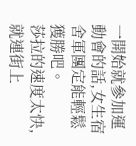一開始就參加運動會的話,女生宿舍軍團定能輕鬆獲勝吧。
莎拉的速度太快,就連街上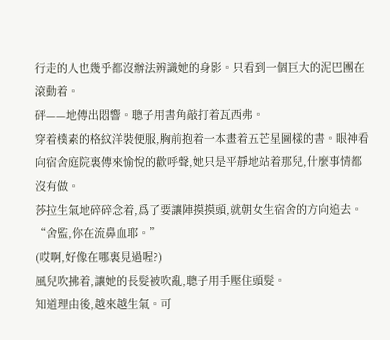行走的人也幾乎都沒辦法辨識她的身影。只看到一個巨大的泥巴團在滾動着。
砰——地傳出悶響。聰子用書角敲打着瓦西弗。
穿着樸素的格紋洋裝便服,胸前抱着一本畫着五芒星圖樣的書。眼神看向宿舍庭院裏傳來愉悅的歡呼聲,她只是平靜地站着那兒,什麼事情都沒有做。
莎拉生氣地碎碎念着,爲了要讓陣摸摸頭,就朝女生宿舍的方向追去。
“舍監,你在流鼻血耶。”
(哎啊,好像在哪裏見過喔?)
風兒吹拂着,讓她的長髮被吹亂,聰子用手壓住頭髮。
知道理由後,越來越生氣。可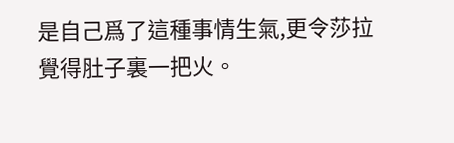是自己爲了這種事情生氣,更令莎拉覺得肚子裏一把火。